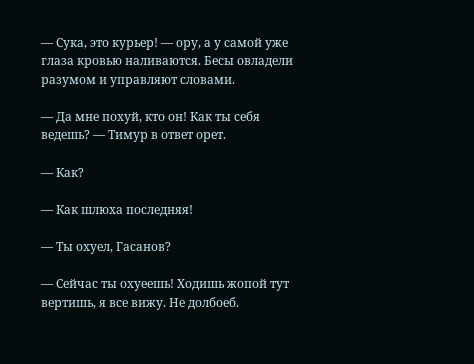— Сука, это курьер! — ору, а у самой уже глаза кровью наливаются. Бесы овладели разумом и управляют словами.

— Да мне похуй, кто он! Как ты себя ведешь? — Тимур в ответ орет.

— Как?

— Как шлюха последняя!

— Ты охуел, Гасанов?

— Сейчас ты охуеешь! Ходишь жопой тут вертишь, я все вижу. Не долбоеб.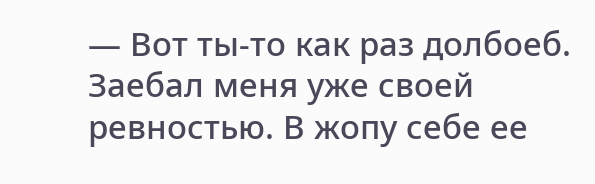— Вот ты-то как раз долбоеб. Заебал меня уже своей ревностью. В жопу себе ее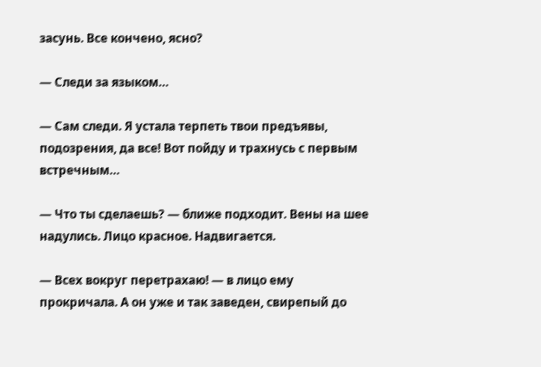засунь. Все кончено, ясно?

— Следи за языком…

— Сам следи. Я устала терпеть твои предъявы, подозрения, да все! Вот пойду и трахнусь с первым встречным…

— Что ты сделаешь? — ближе подходит. Вены на шее надулись. Лицо красное. Надвигается.

— Всех вокруг перетрахаю! — в лицо ему прокричала. А он уже и так заведен, свирепый до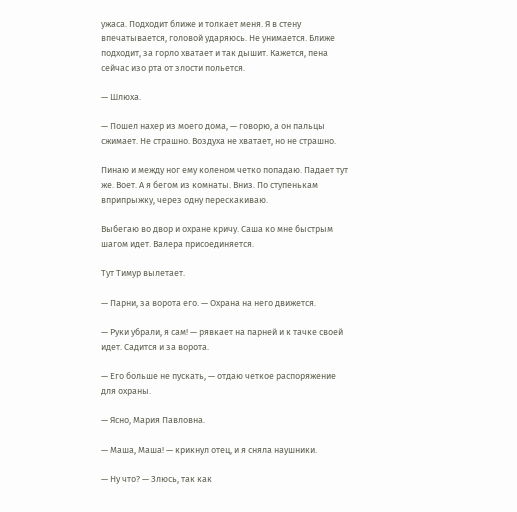ужаса. Подходит ближе и толкает меня. Я в стену впечатывается, головой ударяюсь. Не унимается. Ближе подходит, за горло хватает и так дышит. Кажется, пена сейчас изо рта от злости польется.

— Шлюха.

— Пошел нахер из моего дома, — говорю, а он пальцы сжимает. Не страшно. Воздуха не хватает, но не страшно.

Пинаю и между ног ему коленом четко попадаю. Падает тут же. Воет. А я бегом из комнаты. Вниз. По ступенькам вприпрыжку, через одну перескакиваю.

Выбегаю во двор и охране кричу. Саша ко мне быстрым шагом идет. Валера присоединяется.

Тут Тимур вылетает.

— Парни, за ворота его. — Охрана на него движется.

— Руки убрали, я сам! — рявкает на парней и к тачке своей идет. Садится и за ворота.

— Его больше не пускать, — отдаю четкое распоряжение для охраны.

— Ясно, Мария Павловна.

— Маша, Маша! — крикнул отец, и я сняла наушники.

— Ну что? — Злюсь, так как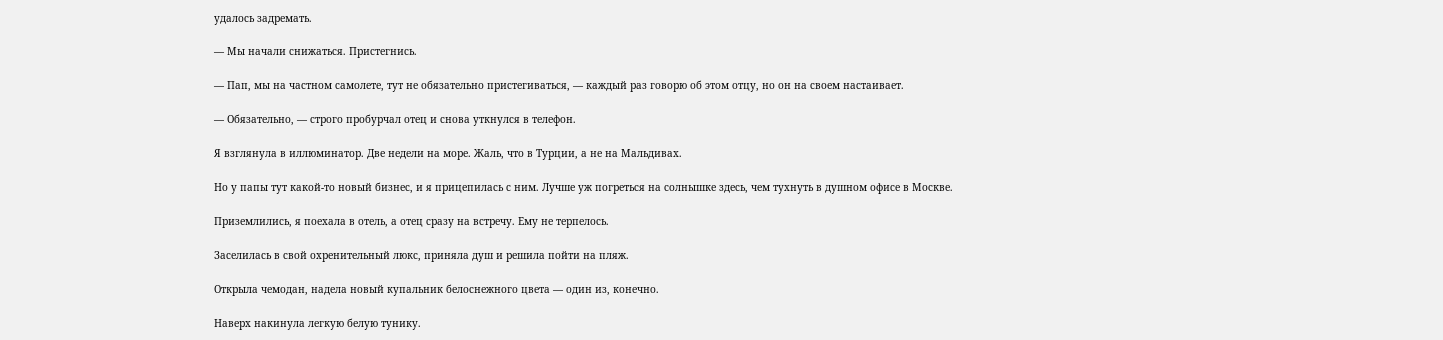удалось задремать.

— Мы начали снижаться. Пристегнись.

— Пап, мы на частном самолете, тут не обязательно пристегиваться, — каждый раз говорю об этом отцу, но он на своем настаивает.

— Обязательно, — строго пробурчал отец и снова уткнулся в телефон.

Я взглянула в иллюминатор. Две недели на море. Жаль, что в Турции, а не на Мальдивах.

Но у папы тут какой-то новый бизнес, и я прицепилась с ним. Лучше уж погреться на солнышке здесь, чем тухнуть в душном офисе в Москве.

Приземлились, я поехала в отель, а отец сразу на встречу. Ему не терпелось.

Заселилась в свой охренительный люкс, приняла душ и решила пойти на пляж.

Открыла чемодан, надела новый купальник белоснежного цвета — один из, конечно.

Наверх накинула легкую белую тунику.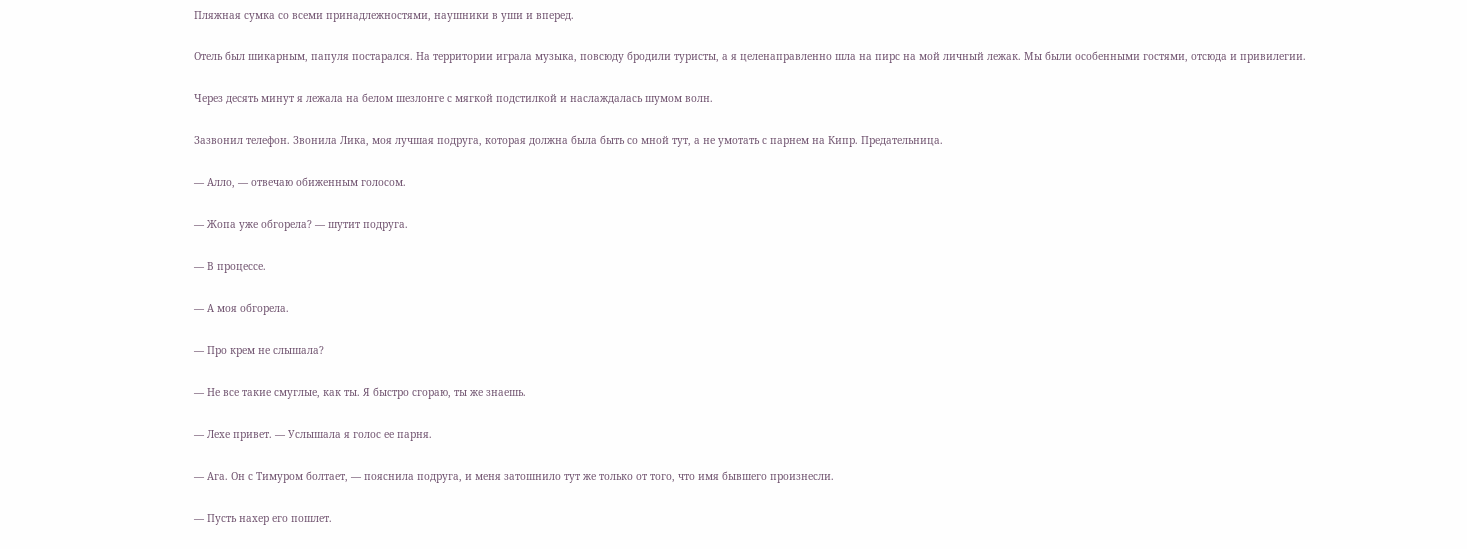Пляжная сумка со всеми принадлежностями, наушники в уши и вперед.

Отель был шикарным, папуля постарался. На территории играла музыка, повсюду бродили туристы, а я целенаправленно шла на пирс на мой личный лежак. Мы были особенными гостями, отсюда и привилегии.

Через десять минут я лежала на белом шезлонге с мягкой подстилкой и наслаждалась шумом волн.

Зазвонил телефон. Звонила Лика, моя лучшая подруга, которая должна была быть со мной тут, а не умотать с парнем на Кипр. Предательница.

— Алло, — отвечаю обиженным голосом.

— Жопа уже обгорела? — шутит подруга.

— В процессе.

— А моя обгорела.

— Про крем не слышала?

— Не все такие смуглые, как ты. Я быстро сгораю, ты же знаешь.

— Лехе привет. — Услышала я голос ее парня.

— Ага. Он с Тимуром болтает, — пояснила подруга, и меня затошнило тут же только от того, что имя бывшего произнесли.

— Пусть нахер его пошлет.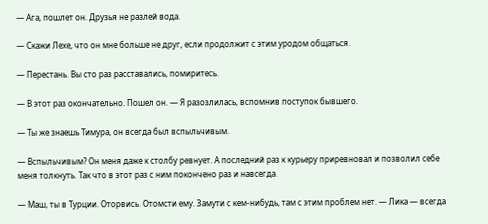— Ага, пошлет он. Друзья не разлей вода.

— Скажи Лехе, что он мне больше не друг, если продолжит с этим уродом общаться.

— Перестань. Вы сто раз расставались, помиритесь.

— В этот раз окончательно. Пошел он. — Я разозлилась, вспомнив поступок бывшего.

— Ты же знаешь Тимура, он всегда был вспыльчивым.

— Вспыльчивым? Он меня даже к столбу ревнует. А последний раз к курьеру приревновал и позволил себе меня толкнуть. Так что в этот раз с ним покончено раз и навсегда.

— Маш, ты в Турции. Оторвись. Отомсти ему. Замути с кем-нибудь, там с этим проблем нет. — Лика — всегда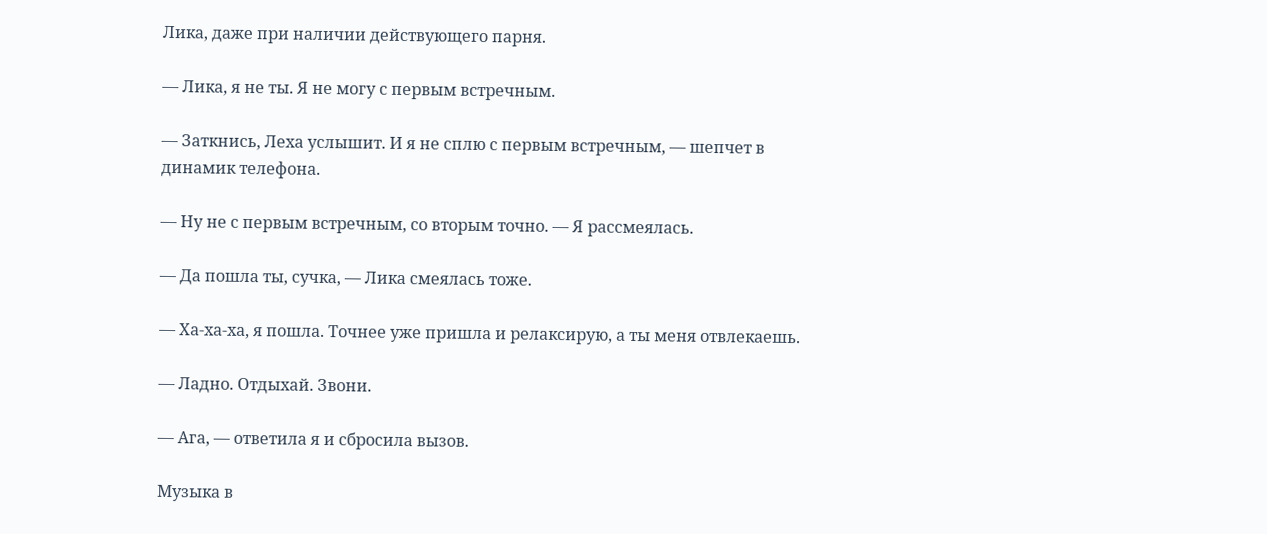Лика, даже при наличии действующего парня.

— Лика, я не ты. Я не могу с первым встречным.

— Заткнись, Леха услышит. И я не сплю с первым встречным, — шепчет в динамик телефона.

— Ну не с первым встречным, со вторым точно. — Я рассмеялась.

— Да пошла ты, сучка, — Лика смеялась тоже.

— Ха-ха-ха, я пошла. Точнее уже пришла и релаксирую, а ты меня отвлекаешь.

— Ладно. Отдыхай. Звони.

— Ага, — ответила я и сбросила вызов.

Музыка в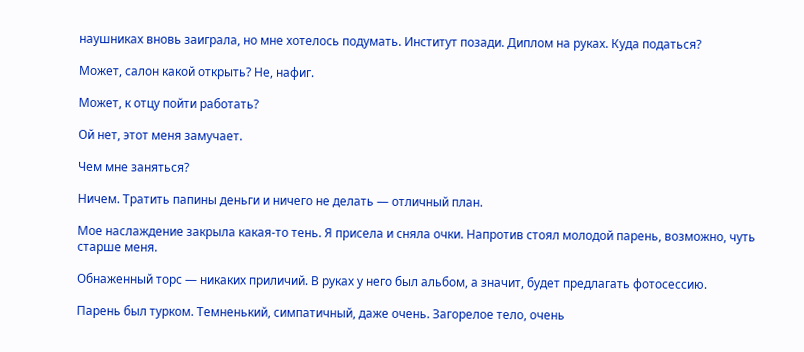наушниках вновь заиграла, но мне хотелось подумать. Институт позади. Диплом на руках. Куда податься?

Может, салон какой открыть? Не, нафиг.

Может, к отцу пойти работать?

Ой нет, этот меня замучает.

Чем мне заняться?

Ничем. Тратить папины деньги и ничего не делать — отличный план.

Мое наслаждение закрыла какая-то тень. Я присела и сняла очки. Напротив стоял молодой парень, возможно, чуть старше меня.

Обнаженный торс — никаких приличий. В руках у него был альбом, а значит, будет предлагать фотосессию.

Парень был турком. Темненький, симпатичный, даже очень. Загорелое тело, очень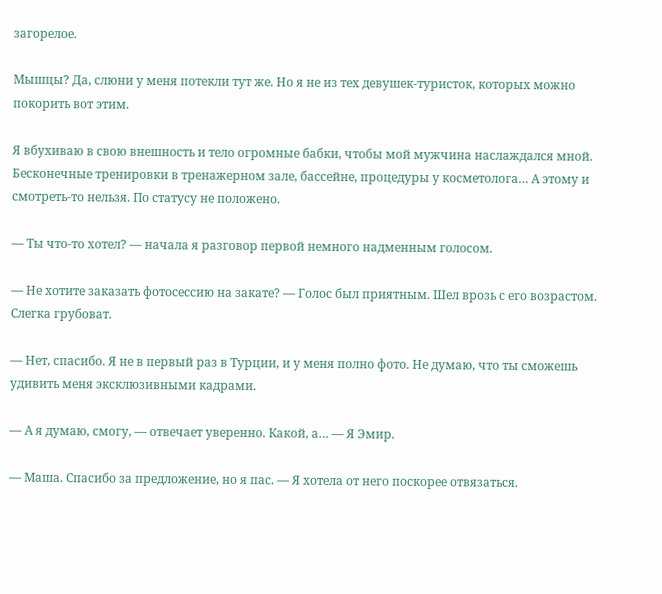загорелое.

Мышцы? Да, слюни у меня потекли тут же. Но я не из тех девушек-туристок, которых можно покорить вот этим.

Я вбухиваю в свою внешность и тело огромные бабки, чтобы мой мужчина наслаждался мной. Бесконечные тренировки в тренажерном зале, бассейне, процедуры у косметолога… А этому и смотреть-то нельзя. По статусу не положено.

— Ты что-то хотел? — начала я разговор первой немного надменным голосом.

— Не хотите заказать фотосессию на закате? — Голос был приятным. Шел врозь с его возрастом. Слегка грубоват.

— Нет, спасибо. Я не в первый раз в Турции, и у меня полно фото. Не думаю, что ты сможешь удивить меня эксклюзивными кадрами.

— А я думаю, смогу, — отвечает уверенно. Какой, а… — Я Эмир.

— Маша. Спасибо за предложение, но я пас. — Я хотела от него поскорее отвязаться.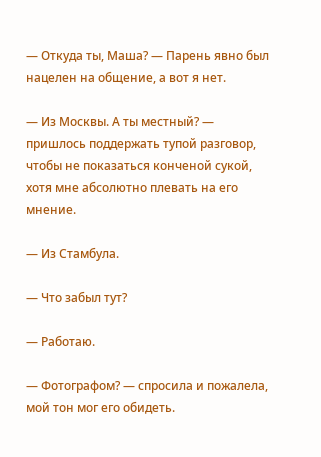— Откуда ты, Маша? — Парень явно был нацелен на общение, а вот я нет.

— Из Москвы. А ты местный? — пришлось поддержать тупой разговор, чтобы не показаться конченой сукой, хотя мне абсолютно плевать на его мнение.

— Из Стамбула.

— Что забыл тут?

— Работаю.

— Фотографом? — спросила и пожалела, мой тон мог его обидеть.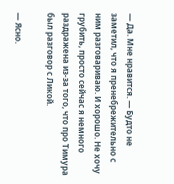— Да. Мне нравится. — Будто не заметил, что я пренебрежительно с ним разговариваю. И хорошо. Не хочу грубить, просто сейчас я немного раздражена из-за того, что про Тимура был разговор с Ликой.

— Ясно.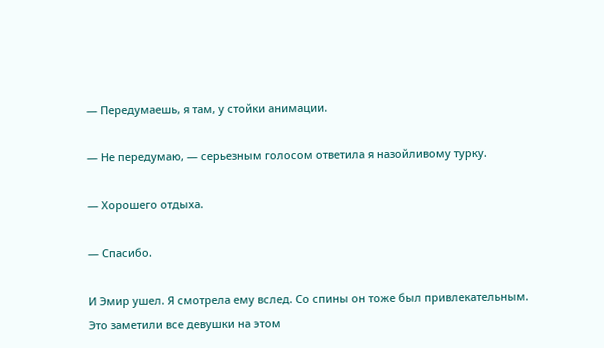— Передумаешь, я там, у стойки анимации.

— Не передумаю, — серьезным голосом ответила я назойливому турку.

— Хорошего отдыха.

— Спасибо.

И Эмир ушел. Я смотрела ему вслед. Со спины он тоже был привлекательным. Это заметили все девушки на этом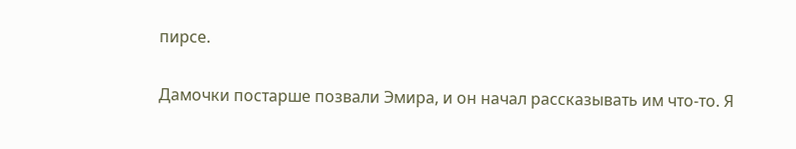пирсе.

Дамочки постарше позвали Эмира, и он начал рассказывать им что-то. Я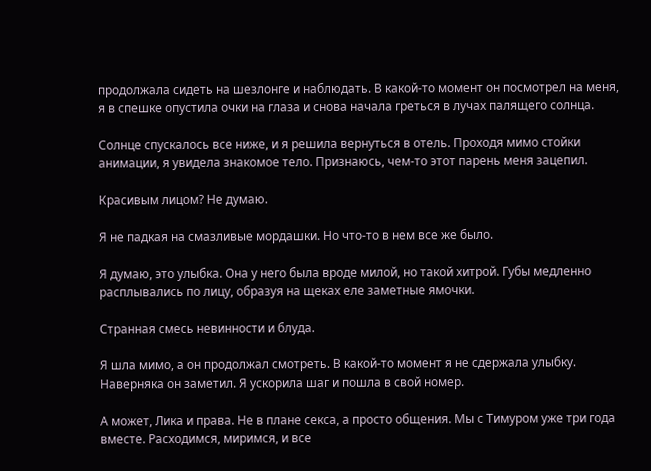продолжала сидеть на шезлонге и наблюдать. В какой-то момент он посмотрел на меня, я в спешке опустила очки на глаза и снова начала греться в лучах палящего солнца.

Солнце спускалось все ниже, и я решила вернуться в отель. Проходя мимо стойки анимации, я увидела знакомое тело. Признаюсь, чем-то этот парень меня зацепил.

Красивым лицом? Не думаю.

Я не падкая на смазливые мордашки. Но что-то в нем все же было.

Я думаю, это улыбка. Она у него была вроде милой, но такой хитрой. Губы медленно расплывались по лицу, образуя на щеках еле заметные ямочки.

Странная смесь невинности и блуда.

Я шла мимо, а он продолжал смотреть. В какой-то момент я не сдержала улыбку. Наверняка он заметил. Я ускорила шаг и пошла в свой номер.

А может, Лика и права. Не в плане секса, а просто общения. Мы с Тимуром уже три года вместе. Расходимся, миримся, и все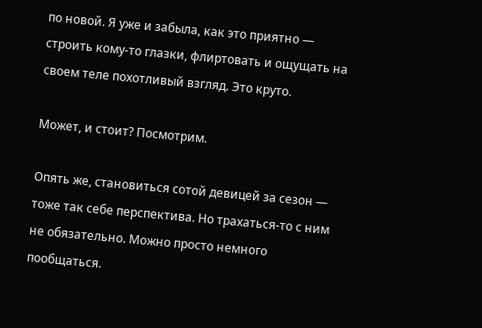по новой. Я уже и забыла, как это приятно — строить кому-то глазки, флиртовать и ощущать на своем теле похотливый взгляд. Это круто.

Может, и стоит? Посмотрим.

Опять же, становиться сотой девицей за сезон — тоже так себе перспектива. Но трахаться-то с ним не обязательно. Можно просто немного пообщаться.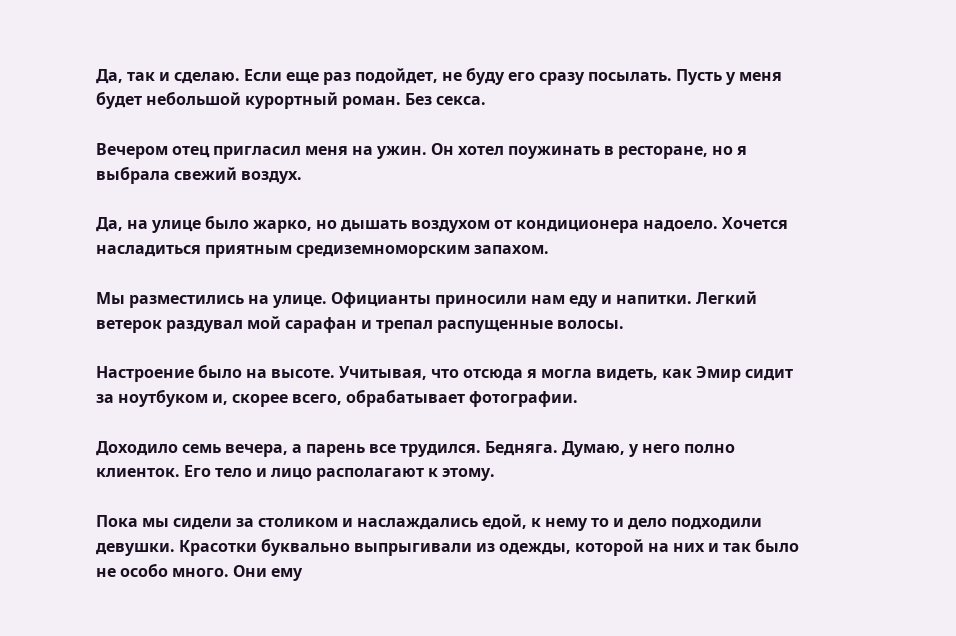Да, так и сделаю. Если еще раз подойдет, не буду его сразу посылать. Пусть у меня будет небольшой курортный роман. Без секса.

Вечером отец пригласил меня на ужин. Он хотел поужинать в ресторане, но я выбрала свежий воздух.

Да, на улице было жарко, но дышать воздухом от кондиционера надоело. Хочется насладиться приятным средиземноморским запахом.

Мы разместились на улице. Официанты приносили нам еду и напитки. Легкий ветерок раздувал мой сарафан и трепал распущенные волосы.

Настроение было на высоте. Учитывая, что отсюда я могла видеть, как Эмир сидит за ноутбуком и, скорее всего, обрабатывает фотографии.

Доходило семь вечера, а парень все трудился. Бедняга. Думаю, у него полно клиенток. Его тело и лицо располагают к этому.

Пока мы сидели за столиком и наслаждались едой, к нему то и дело подходили девушки. Красотки буквально выпрыгивали из одежды, которой на них и так было не особо много. Они ему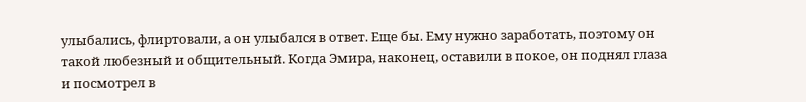улыбались, флиртовали, а он улыбался в ответ. Еще бы. Ему нужно заработать, поэтому он такой любезный и общительный. Когда Эмира, наконец, оставили в покое, он поднял глаза и посмотрел в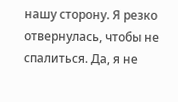нашу сторону. Я резко отвернулась, чтобы не спалиться. Да, я не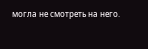могла не смотреть на него.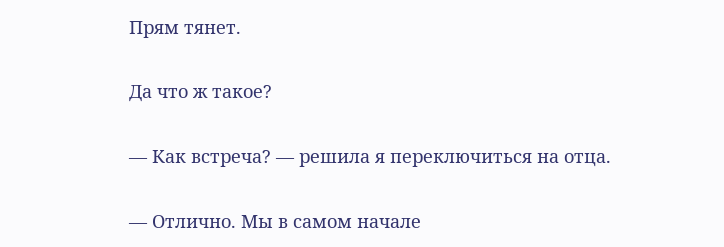Прям тянет.

Да что ж такое?

— Как встреча? — решила я переключиться на отца.

— Отлично. Мы в самом начале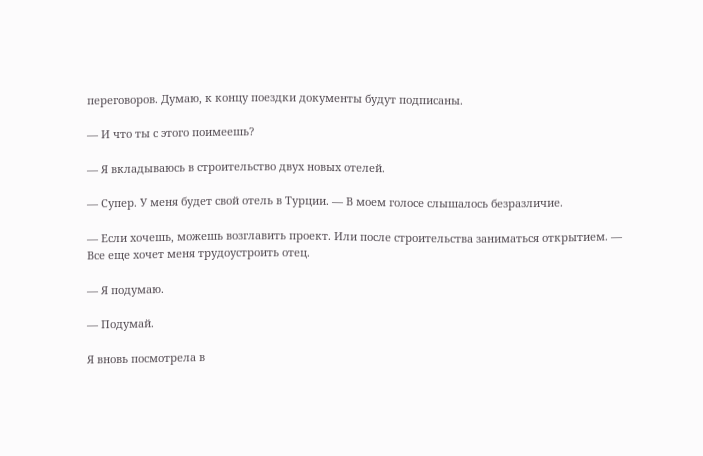переговоров. Думаю, к концу поездки документы будут подписаны.

— И что ты с этого поимеешь?

— Я вкладываюсь в строительство двух новых отелей.

— Супер. У меня будет свой отель в Турции. — В моем голосе слышалось безразличие.

— Если хочешь, можешь возглавить проект. Или после строительства заниматься открытием. — Все еще хочет меня трудоустроить отец.

— Я подумаю.

— Подумай.

Я вновь посмотрела в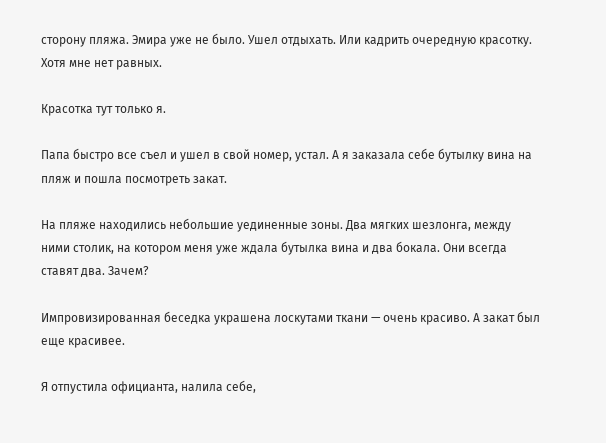сторону пляжа. Эмира уже не было. Ушел отдыхать. Или кадрить очередную красотку. Хотя мне нет равных.

Красотка тут только я.

Папа быстро все съел и ушел в свой номер, устал. А я заказала себе бутылку вина на пляж и пошла посмотреть закат.

На пляже находились небольшие уединенные зоны. Два мягких шезлонга, между ними столик, на котором меня уже ждала бутылка вина и два бокала. Они всегда ставят два. Зачем?

Импровизированная беседка украшена лоскутами ткани — очень красиво. А закат был еще красивее.

Я отпустила официанта, налила себе,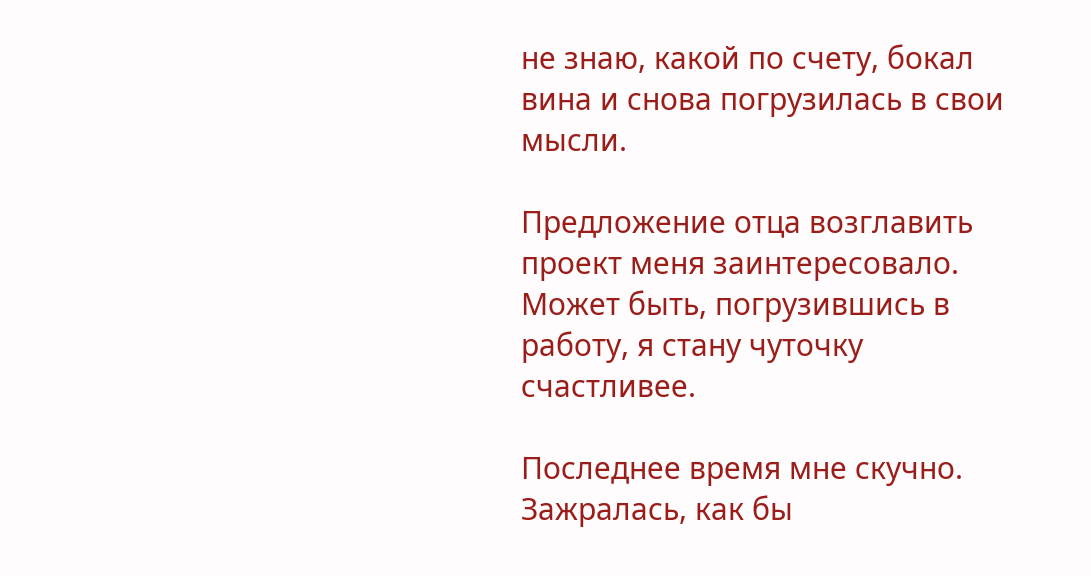не знаю, какой по счету, бокал вина и снова погрузилась в свои мысли.

Предложение отца возглавить проект меня заинтересовало. Может быть, погрузившись в работу, я стану чуточку счастливее.

Последнее время мне скучно. Зажралась, как бы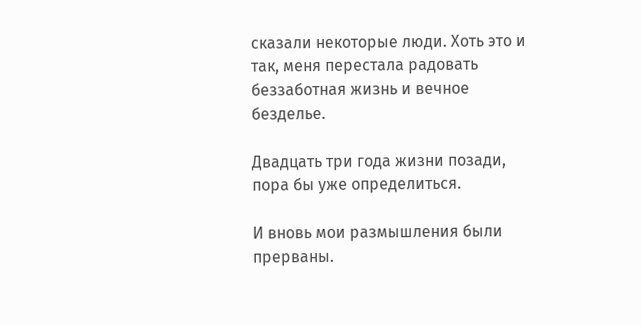сказали некоторые люди. Хоть это и так, меня перестала радовать беззаботная жизнь и вечное безделье.

Двадцать три года жизни позади, пора бы уже определиться.

И вновь мои размышления были прерваны.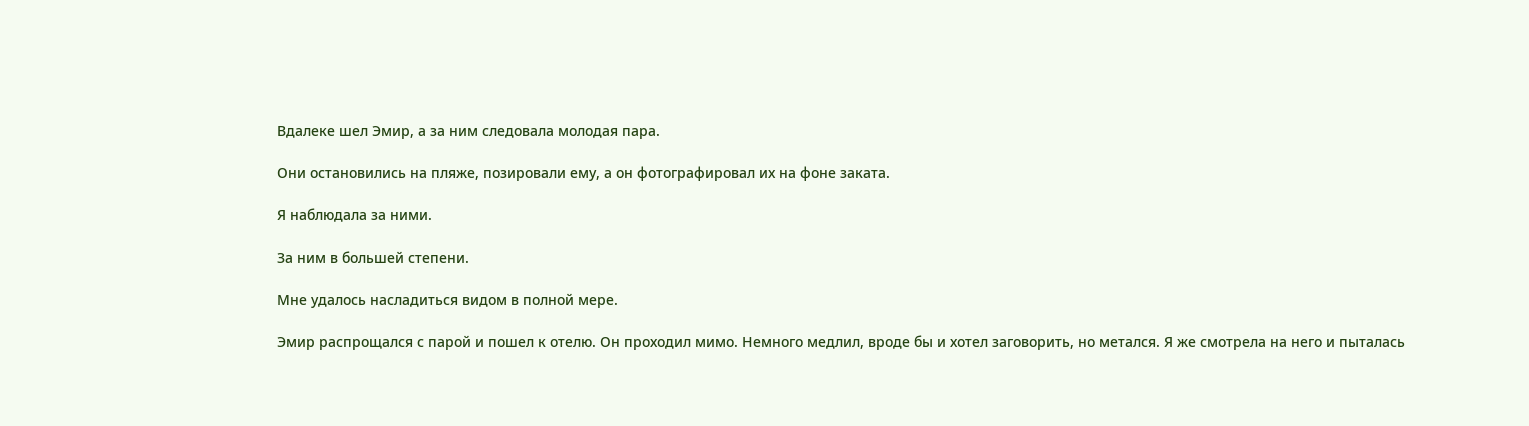Вдалеке шел Эмир, а за ним следовала молодая пара.

Они остановились на пляже, позировали ему, а он фотографировал их на фоне заката.

Я наблюдала за ними.

За ним в большей степени.

Мне удалось насладиться видом в полной мере.

Эмир распрощался с парой и пошел к отелю. Он проходил мимо. Немного медлил, вроде бы и хотел заговорить, но метался. Я же смотрела на него и пыталась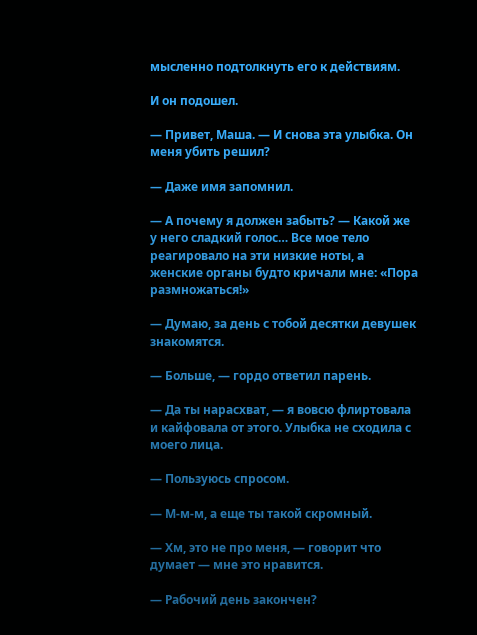мысленно подтолкнуть его к действиям.

И он подошел.

— Привет, Маша. — И снова эта улыбка. Он меня убить решил?

— Даже имя запомнил.

— А почему я должен забыть? — Какой же у него сладкий голос… Все мое тело реагировало на эти низкие ноты, а женские органы будто кричали мне: «Пора размножаться!»

— Думаю, за день с тобой десятки девушек знакомятся.

— Больше, — гордо ответил парень.

— Да ты нарасхват, — я вовсю флиртовала и кайфовала от этого. Улыбка не сходила с моего лица.

— Пользуюсь спросом.

— М-м-м, а еще ты такой скромный.

— Хм, это не про меня, — говорит что думает — мне это нравится.

— Рабочий день закончен?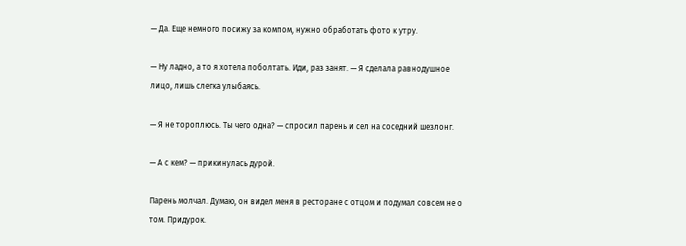— Да. Еще немного посижу за компом, нужно обработать фото к утру.

— Ну ладно, а то я хотела поболтать. Иди, раз занят. — Я сделала равнодушное лицо, лишь слегка улыбаясь.

— Я не тороплюсь. Ты чего одна? — спросил парень и сел на соседний шезлонг.

— А с кем? — прикинулась дурой.

Парень молчал. Думаю, он видел меня в ресторане с отцом и подумал совсем не о том. Придурок.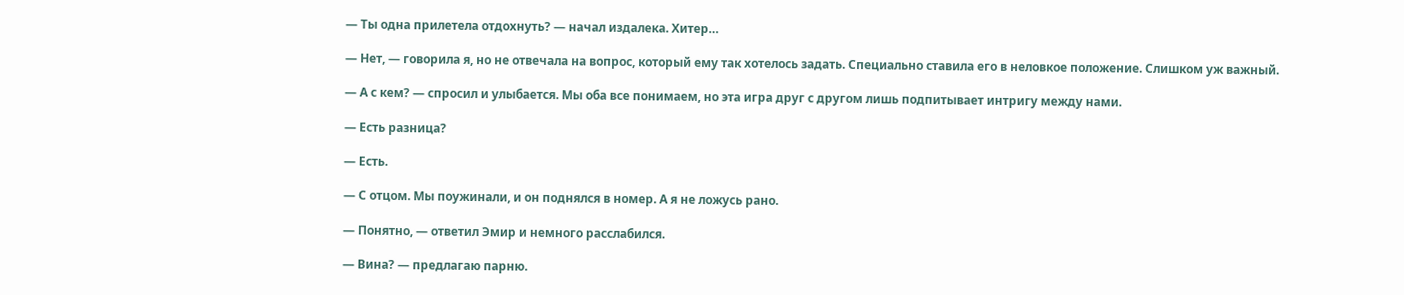— Ты одна прилетела отдохнуть? — начал издалека. Хитер…

— Нет, — говорила я, но не отвечала на вопрос, который ему так хотелось задать. Специально ставила его в неловкое положение. Слишком уж важный.

— А с кем? — спросил и улыбается. Мы оба все понимаем, но эта игра друг с другом лишь подпитывает интригу между нами.

— Есть разница?

— Есть.

— С отцом. Мы поужинали, и он поднялся в номер. А я не ложусь рано.

— Понятно, — ответил Эмир и немного расслабился.

— Вина? — предлагаю парню.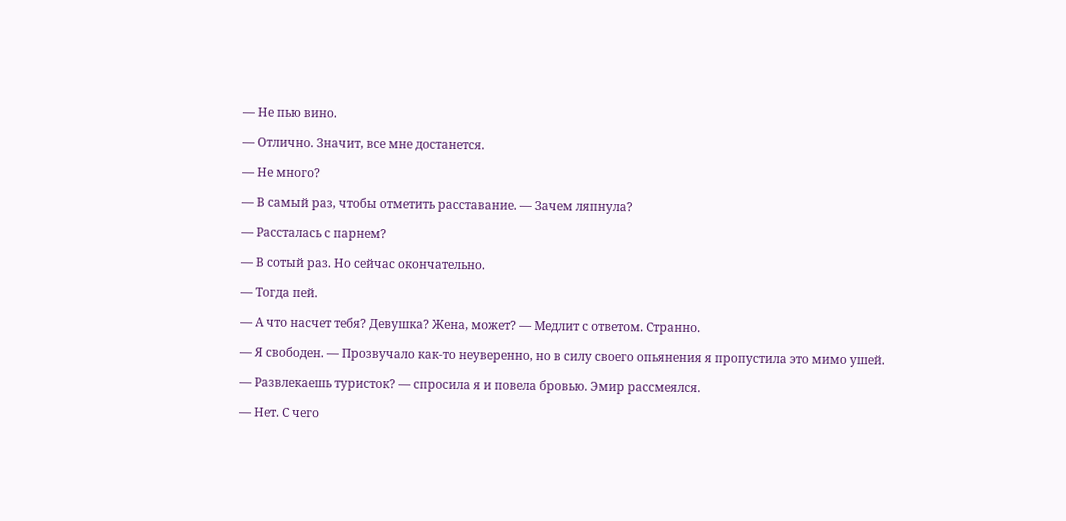— Не пью вино.

— Отлично. Значит, все мне достанется.

— Не много?

— В самый раз, чтобы отметить расставание. — Зачем ляпнула?

— Рассталась с парнем?

— В сотый раз. Но сейчас окончательно.

— Тогда пей.

— А что насчет тебя? Девушка? Жена, может? — Медлит с ответом. Странно.

— Я свободен. — Прозвучало как-то неуверенно, но в силу своего опьянения я пропустила это мимо ушей.

— Развлекаешь туристок? — спросила я и повела бровью. Эмир рассмеялся.

— Нет. С чего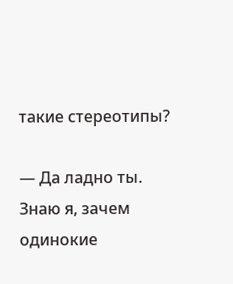такие стереотипы?

— Да ладно ты. Знаю я, зачем одинокие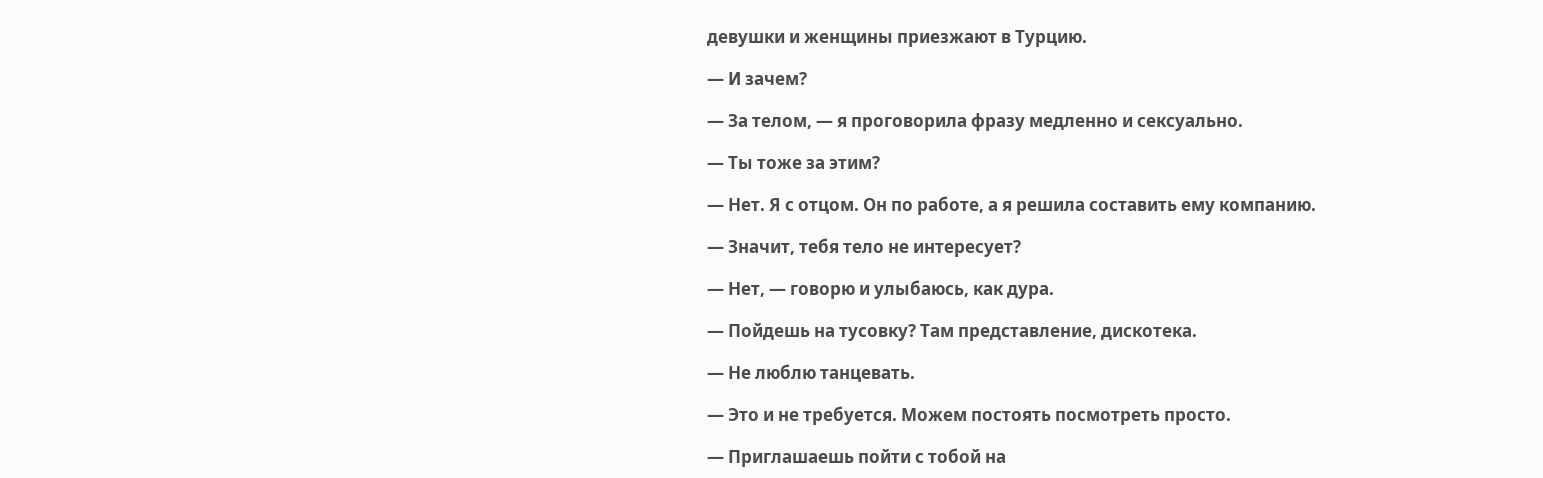девушки и женщины приезжают в Турцию.

— И зачем?

— За телом, — я проговорила фразу медленно и сексуально.

— Ты тоже за этим?

— Нет. Я с отцом. Он по работе, а я решила составить ему компанию.

— Значит, тебя тело не интересует?

— Нет, — говорю и улыбаюсь, как дура.

— Пойдешь на тусовку? Там представление, дискотека.

— Не люблю танцевать.

— Это и не требуется. Можем постоять посмотреть просто.

— Приглашаешь пойти с тобой на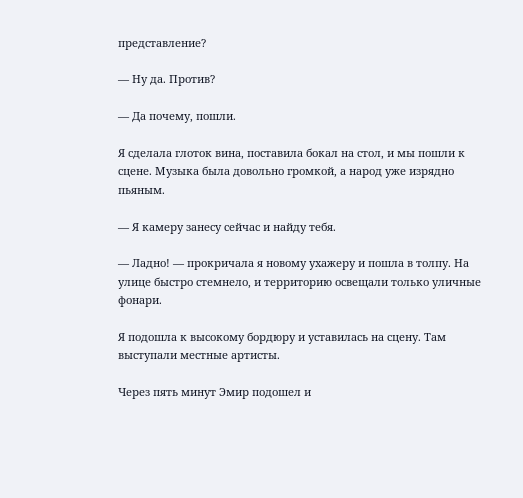представление?

— Ну да. Против?

— Да почему, пошли.

Я сделала глоток вина, поставила бокал на стол, и мы пошли к сцене. Музыка была довольно громкой, а народ уже изрядно пьяным.

— Я камеру занесу сейчас и найду тебя.

— Ладно! — прокричала я новому ухажеру и пошла в толпу. На улице быстро стемнело, и территорию освещали только уличные фонари.

Я подошла к высокому бордюру и уставилась на сцену. Там выступали местные артисты.

Через пять минут Эмир подошел и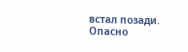встал позади. Опасно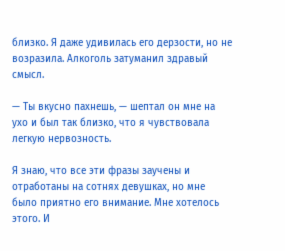близко. Я даже удивилась его дерзости, но не возразила. Алкоголь затуманил здравый смысл.

— Ты вкусно пахнешь, — шептал он мне на ухо и был так близко, что я чувствовала легкую нервозность.

Я знаю, что все эти фразы заучены и отработаны на сотнях девушках, но мне было приятно его внимание. Мне хотелось этого. И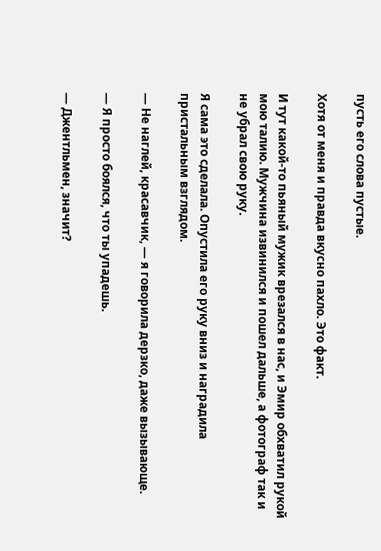пусть его слова пустые.

Хотя от меня и правда вкусно пахло. Это факт.

И тут какой-то пьяный мужик врезался в нас, и Эмир обхватил рукой мою талию. Мужчина извинился и пошел дальше, а фотограф так и не убрал свою руку.

Я сама это сделала. Опустила его руку вниз и наградила пристальным взглядом.

— Не наглей, красавчик, — я говорила дерзко, даже вызывающе.

— Я просто боялся, что ты упадешь.

— Джентльмен, значит?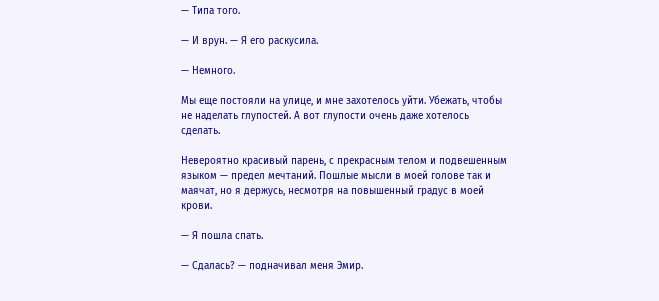— Типа того.

— И врун. — Я его раскусила.

— Немного.

Мы еще постояли на улице, и мне захотелось уйти. Убежать, чтобы не наделать глупостей. А вот глупости очень даже хотелось сделать.

Невероятно красивый парень, с прекрасным телом и подвешенным языком — предел мечтаний. Пошлые мысли в моей голове так и маячат, но я держусь, несмотря на повышенный градус в моей крови.

— Я пошла спать.

— Сдалась? — подначивал меня Эмир.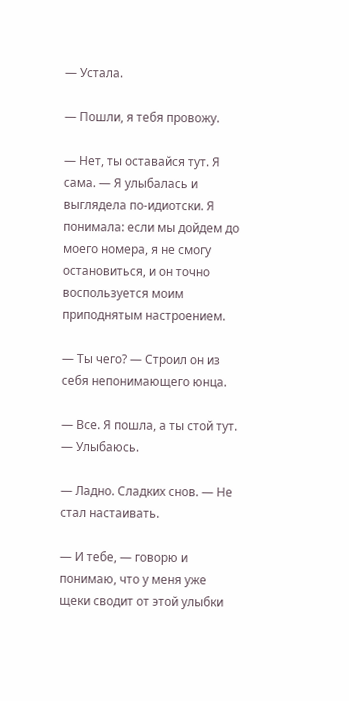— Устала.

— Пошли, я тебя провожу.

— Нет, ты оставайся тут. Я сама. — Я улыбалась и выглядела по-идиотски. Я понимала: если мы дойдем до моего номера, я не смогу остановиться, и он точно воспользуется моим приподнятым настроением.

— Ты чего? — Строил он из себя непонимающего юнца.

— Все. Я пошла, а ты стой тут. — Улыбаюсь.

— Ладно. Сладких снов. — Не стал настаивать.

— И тебе, — говорю и понимаю, что у меня уже щеки сводит от этой улыбки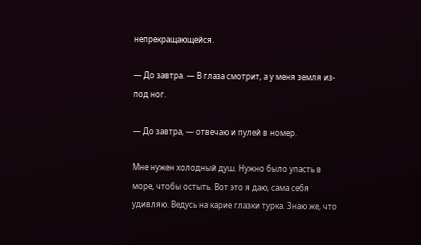непрекращающейся.

— До завтра. — В глаза смотрит, а у меня земля из-под ног.

— До завтра, — отвечаю и пулей в номер.

Мне нужен холодный душ. Нужно было упасть в море, чтобы остыть. Вот это я даю, сама себя удивляю. Ведусь на карие глазки турка. Знаю же, что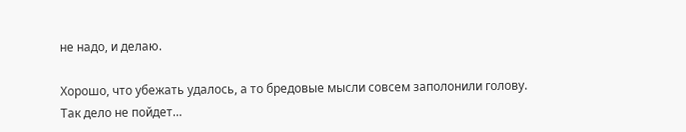не надо, и делаю.

Хорошо, что убежать удалось, а то бредовые мысли совсем заполонили голову. Так дело не пойдет…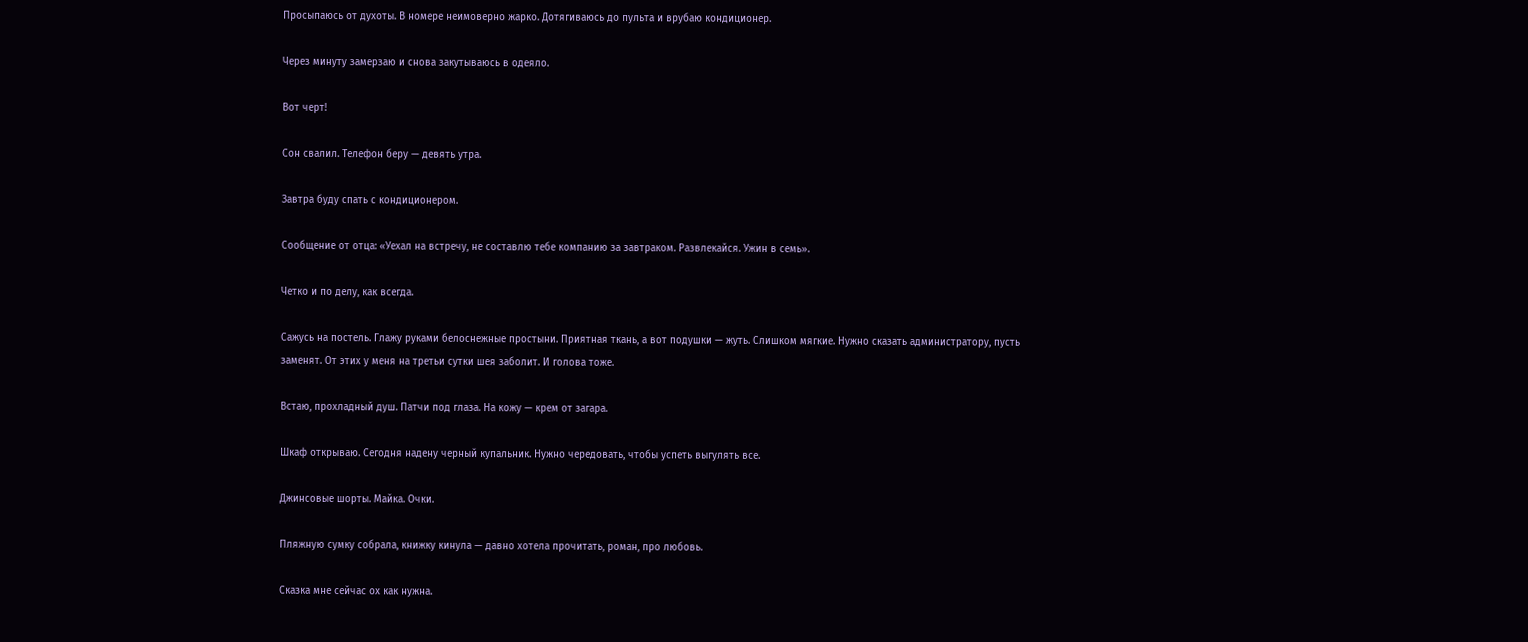Просыпаюсь от духоты. В номере неимоверно жарко. Дотягиваюсь до пульта и врубаю кондиционер.

Через минуту замерзаю и снова закутываюсь в одеяло.

Вот черт!

Сон свалил. Телефон беру — девять утра.

Завтра буду спать с кондиционером.

Сообщение от отца: «Уехал на встречу, не составлю тебе компанию за завтраком. Развлекайся. Ужин в семь».

Четко и по делу, как всегда.

Сажусь на постель. Глажу руками белоснежные простыни. Приятная ткань, а вот подушки — жуть. Слишком мягкие. Нужно сказать администратору, пусть заменят. От этих у меня на третьи сутки шея заболит. И голова тоже.

Встаю, прохладный душ. Патчи под глаза. На кожу — крем от загара.

Шкаф открываю. Сегодня надену черный купальник. Нужно чередовать, чтобы успеть выгулять все.

Джинсовые шорты. Майка. Очки.

Пляжную сумку собрала, книжку кинула — давно хотела прочитать, роман, про любовь.

Сказка мне сейчас ох как нужна.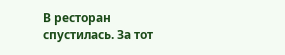В ресторан спустилась. За тот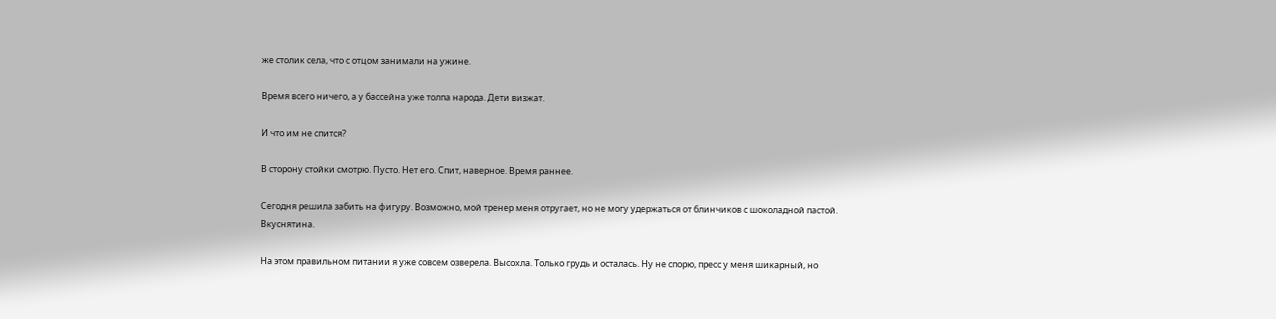же столик села, что с отцом занимали на ужине.

Время всего ничего, а у бассейна уже толпа народа. Дети визжат.

И что им не спится?

В сторону стойки смотрю. Пусто. Нет его. Спит, наверное. Время раннее.

Сегодня решила забить на фигуру. Возможно, мой тренер меня отругает, но не могу удержаться от блинчиков с шоколадной пастой. Вкуснятина.

На этом правильном питании я уже совсем озверела. Высохла. Только грудь и осталась. Ну не спорю, пресс у меня шикарный, но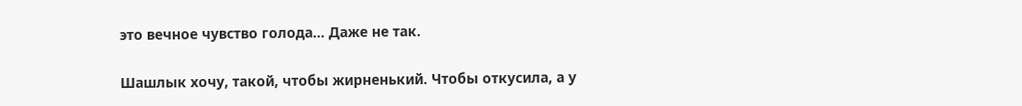это вечное чувство голода… Даже не так.

Шашлык хочу, такой, чтобы жирненький. Чтобы откусила, а у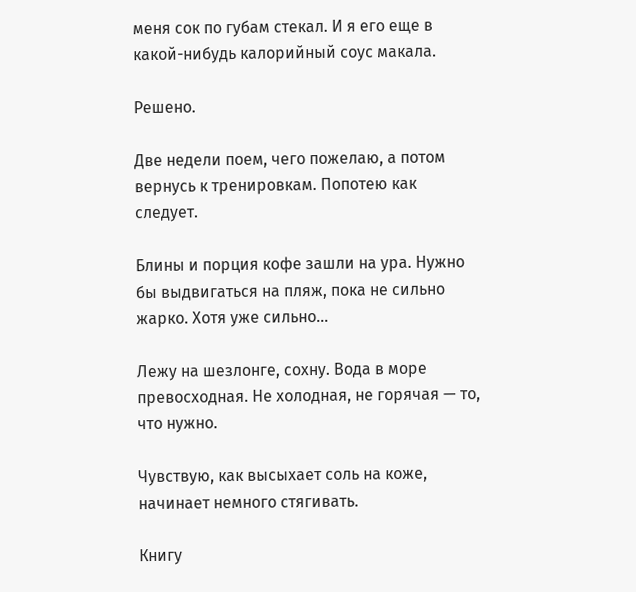меня сок по губам стекал. И я его еще в какой-нибудь калорийный соус макала.

Решено.

Две недели поем, чего пожелаю, а потом вернусь к тренировкам. Попотею как следует.

Блины и порция кофе зашли на ура. Нужно бы выдвигаться на пляж, пока не сильно жарко. Хотя уже сильно…

Лежу на шезлонге, сохну. Вода в море превосходная. Не холодная, не горячая — то, что нужно.

Чувствую, как высыхает соль на коже, начинает немного стягивать.

Книгу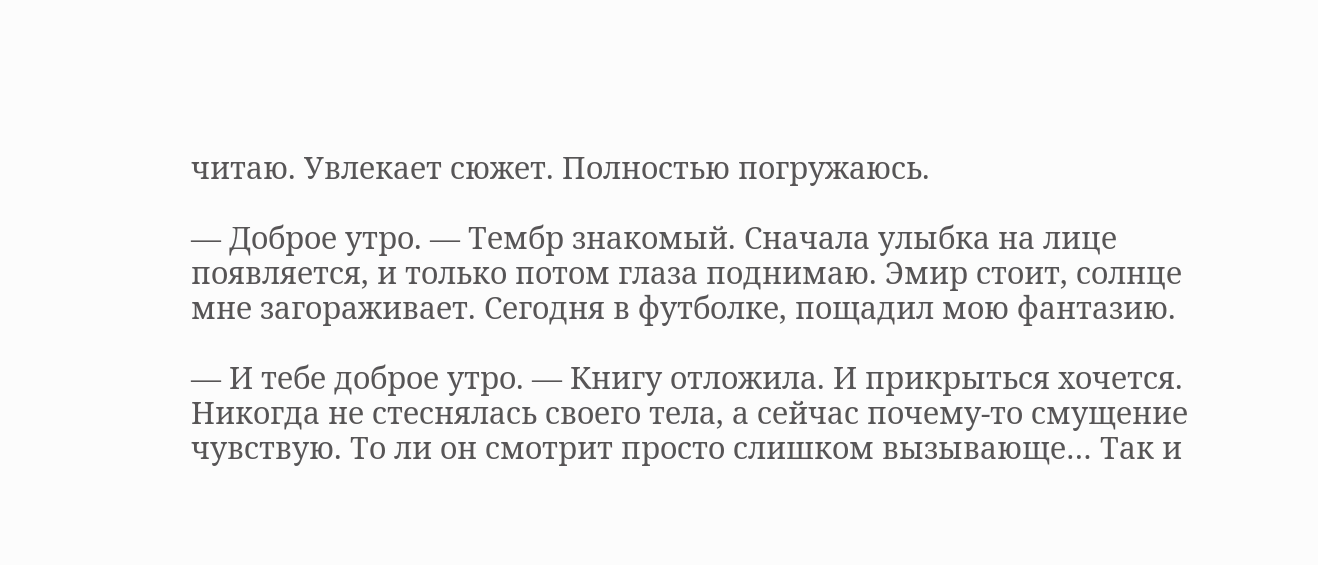читаю. Увлекает сюжет. Полностью погружаюсь.

— Доброе утро. — Тембр знакомый. Сначала улыбка на лице появляется, и только потом глаза поднимаю. Эмир стоит, солнце мне загораживает. Сегодня в футболке, пощадил мою фантазию.

— И тебе доброе утро. — Книгу отложила. И прикрыться хочется. Никогда не стеснялась своего тела, а сейчас почему-то смущение чувствую. То ли он смотрит просто слишком вызывающе… Так и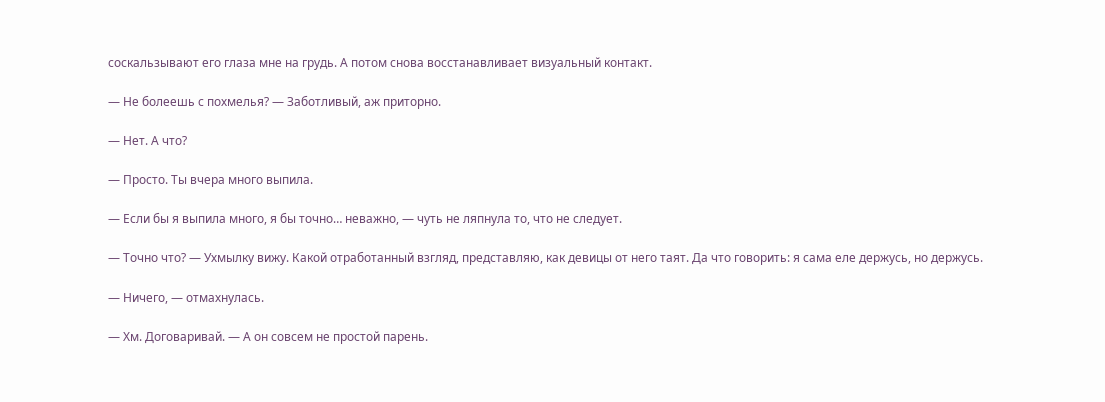соскальзывают его глаза мне на грудь. А потом снова восстанавливает визуальный контакт.

— Не болеешь с похмелья? — Заботливый, аж приторно.

— Нет. А что?

— Просто. Ты вчера много выпила.

— Если бы я выпила много, я бы точно… неважно, — чуть не ляпнула то, что не следует.

— Точно что? — Ухмылку вижу. Какой отработанный взгляд, представляю, как девицы от него таят. Да что говорить: я сама еле держусь, но держусь.

— Ничего, — отмахнулась.

— Хм. Договаривай. — А он совсем не простой парень.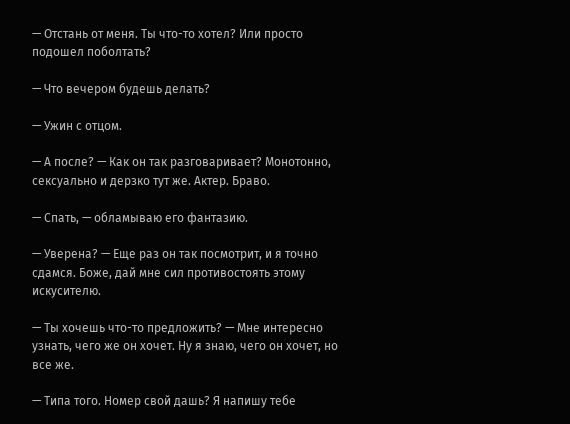— Отстань от меня. Ты что-то хотел? Или просто подошел поболтать?

— Что вечером будешь делать?

— Ужин с отцом.

— А после? — Как он так разговаривает? Монотонно, сексуально и дерзко тут же. Актер. Браво.

— Спать, — обламываю его фантазию.

— Уверена? — Еще раз он так посмотрит, и я точно сдамся. Боже, дай мне сил противостоять этому искусителю.

— Ты хочешь что-то предложить? — Мне интересно узнать, чего же он хочет. Ну я знаю, чего он хочет, но все же.

— Типа того. Номер свой дашь? Я напишу тебе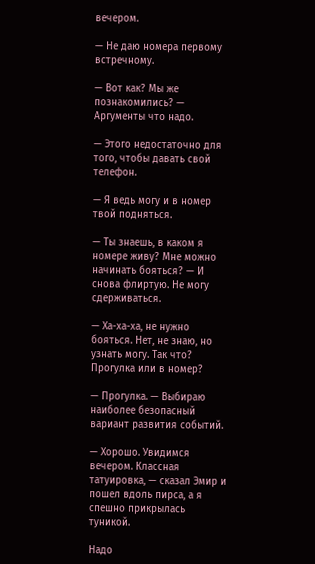вечером.

— Не даю номера первому встречному.

— Вот как? Мы же познакомились? — Аргументы что надо.

— Этого недостаточно для того, чтобы давать свой телефон.

— Я ведь могу и в номер твой подняться.

— Ты знаешь, в каком я номере живу? Мне можно начинать бояться? — И снова флиртую. Не могу сдерживаться.

— Ха-ха-ха, не нужно бояться. Нет, не знаю, но узнать могу. Так что? Прогулка или в номер?

— Прогулка. — Выбираю наиболее безопасный вариант развития событий.

— Хорошо. Увидимся вечером. Классная татуировка, — сказал Эмир и пошел вдоль пирса, а я спешно прикрылась туникой.

Надо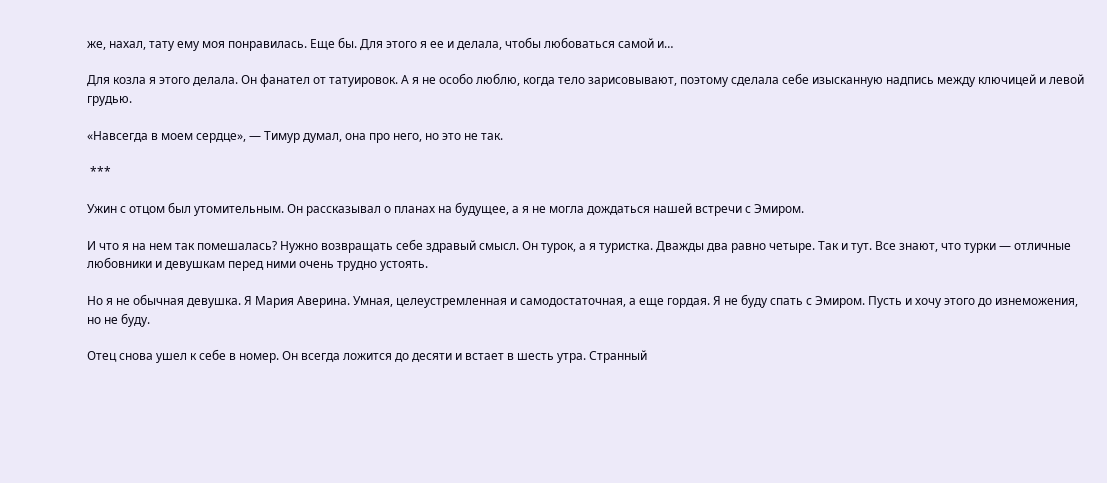же, нахал, тату ему моя понравилась. Еще бы. Для этого я ее и делала, чтобы любоваться самой и…

Для козла я этого делала. Он фанател от татуировок. А я не особо люблю, когда тело зарисовывают, поэтому сделала себе изысканную надпись между ключицей и левой грудью.

«Навсегда в моем сердце», — Тимур думал, она про него, но это не так.

 ***

Ужин с отцом был утомительным. Он рассказывал о планах на будущее, а я не могла дождаться нашей встречи с Эмиром.

И что я на нем так помешалась? Нужно возвращать себе здравый смысл. Он турок, а я туристка. Дважды два равно четыре. Так и тут. Все знают, что турки — отличные любовники и девушкам перед ними очень трудно устоять.

Но я не обычная девушка. Я Мария Аверина. Умная, целеустремленная и самодостаточная, а еще гордая. Я не буду спать с Эмиром. Пусть и хочу этого до изнеможения, но не буду.

Отец снова ушел к себе в номер. Он всегда ложится до десяти и встает в шесть утра. Странный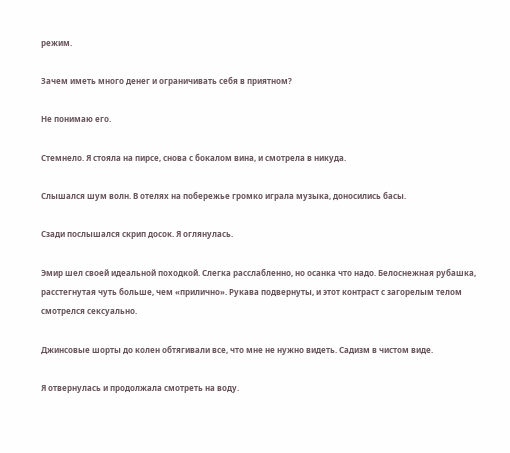режим.

Зачем иметь много денег и ограничивать себя в приятном?

Не понимаю его.

Стемнело. Я стояла на пирсе, снова с бокалом вина, и смотрела в никуда.

Слышался шум волн. В отелях на побережье громко играла музыка, доносились басы.

Сзади послышался скрип досок. Я оглянулась.

Эмир шел своей идеальной походкой. Слегка расслабленно, но осанка что надо. Белоснежная рубашка, расстегнутая чуть больше, чем «прилично». Рукава подвернуты, и этот контраст с загорелым телом смотрелся сексуально.

Джинсовые шорты до колен обтягивали все, что мне не нужно видеть. Садизм в чистом виде.

Я отвернулась и продолжала смотреть на воду.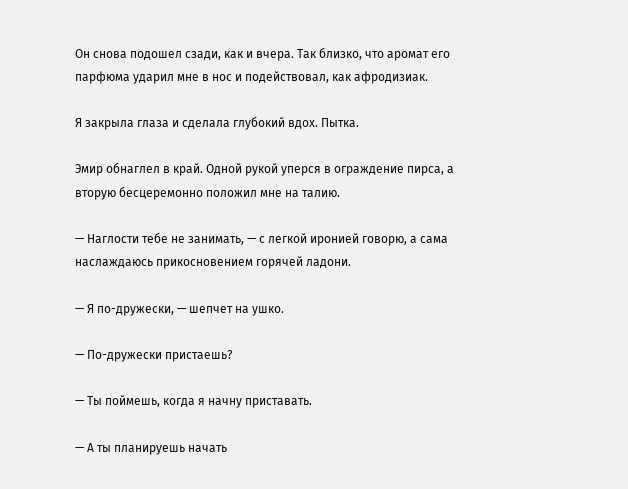Он снова подошел сзади, как и вчера. Так близко, что аромат его парфюма ударил мне в нос и подействовал, как афродизиак.

Я закрыла глаза и сделала глубокий вдох. Пытка.

Эмир обнаглел в край. Одной рукой уперся в ограждение пирса, а вторую бесцеремонно положил мне на талию.

— Наглости тебе не занимать, — с легкой иронией говорю, а сама наслаждаюсь прикосновением горячей ладони.

— Я по-дружески, — шепчет на ушко.

— По-дружески пристаешь?

— Ты поймешь, когда я начну приставать.

— А ты планируешь начать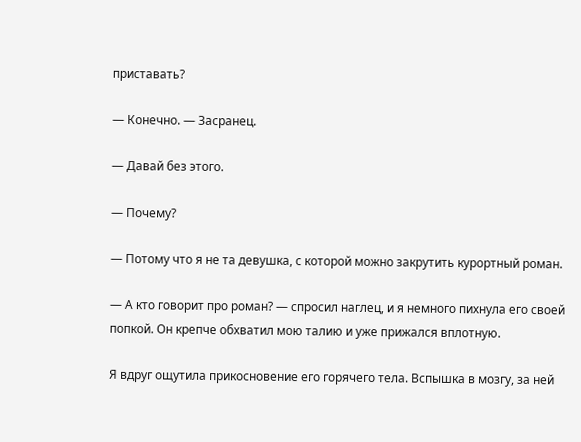приставать?

— Конечно. — Засранец.

— Давай без этого.

— Почему?

— Потому что я не та девушка, с которой можно закрутить курортный роман.

— А кто говорит про роман? — спросил наглец, и я немного пихнула его своей попкой. Он крепче обхватил мою талию и уже прижался вплотную.

Я вдруг ощутила прикосновение его горячего тела. Вспышка в мозгу, за ней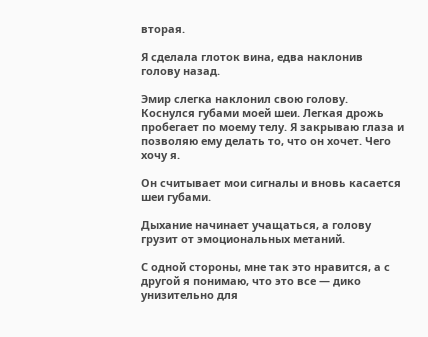вторая.

Я сделала глоток вина, едва наклонив голову назад.

Эмир слегка наклонил свою голову. Коснулся губами моей шеи. Легкая дрожь пробегает по моему телу. Я закрываю глаза и позволяю ему делать то, что он хочет. Чего хочу я.

Он считывает мои сигналы и вновь касается шеи губами.

Дыхание начинает учащаться, а голову грузит от эмоциональных метаний.

С одной стороны, мне так это нравится, а с другой я понимаю, что это все — дико унизительно для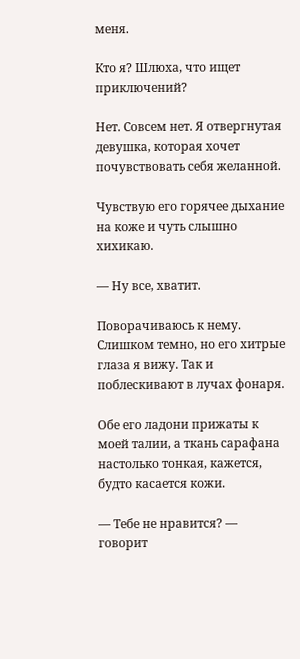меня.

Кто я? Шлюха, что ищет приключений?

Нет. Совсем нет. Я отвергнутая девушка, которая хочет почувствовать себя желанной.

Чувствую его горячее дыхание на коже и чуть слышно хихикаю.

— Ну все, хватит.

Поворачиваюсь к нему. Слишком темно, но его хитрые глаза я вижу. Так и поблескивают в лучах фонаря.

Обе его ладони прижаты к моей талии, а ткань сарафана настолько тонкая, кажется, будто касается кожи.

— Тебе не нравится? — говорит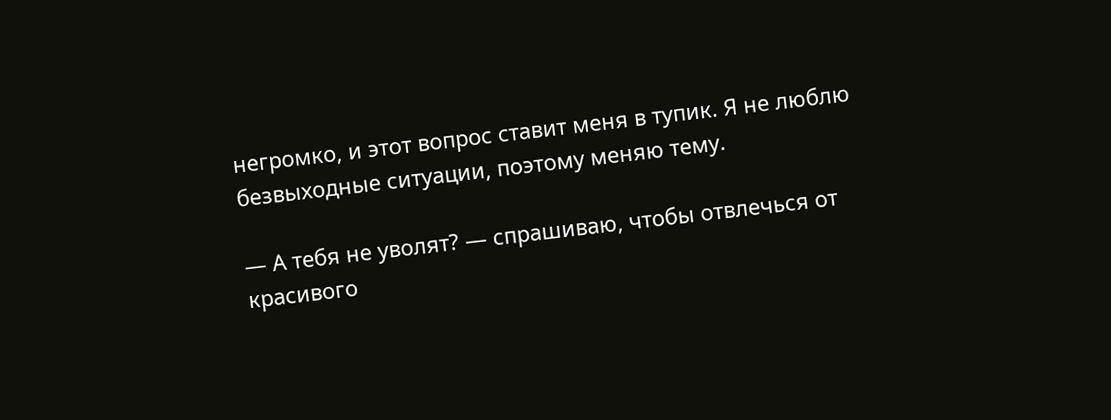негромко, и этот вопрос ставит меня в тупик. Я не люблю безвыходные ситуации, поэтому меняю тему.

— А тебя не уволят? — спрашиваю, чтобы отвлечься от красивого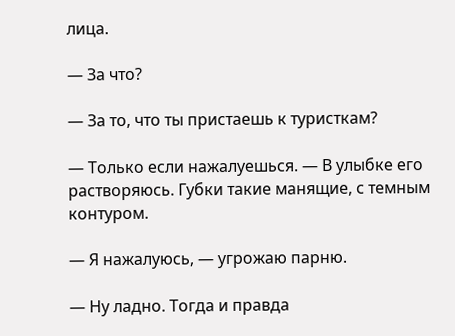лица.

— За что?

— За то, что ты пристаешь к туристкам?

— Только если нажалуешься. — В улыбке его растворяюсь. Губки такие манящие, с темным контуром.

— Я нажалуюсь, — угрожаю парню.

— Ну ладно. Тогда и правда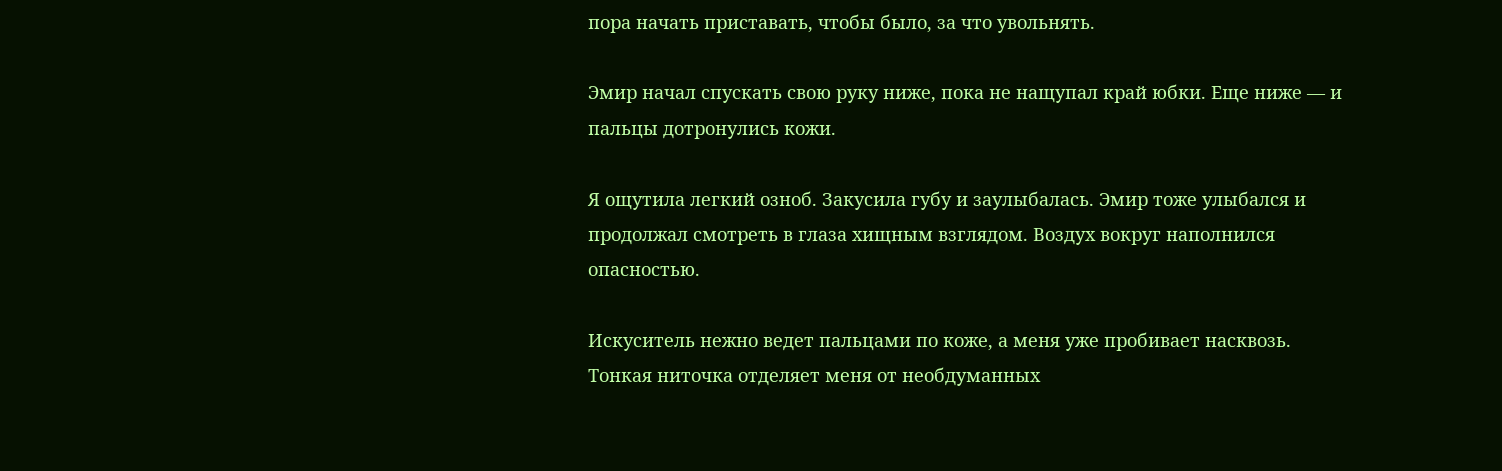пора начать приставать, чтобы было, за что увольнять.

Эмир начал спускать свою руку ниже, пока не нащупал край юбки. Еще ниже — и пальцы дотронулись кожи.

Я ощутила легкий озноб. Закусила губу и заулыбалась. Эмир тоже улыбался и продолжал смотреть в глаза хищным взглядом. Воздух вокруг наполнился опасностью.

Искуситель нежно ведет пальцами по коже, а меня уже пробивает насквозь. Тонкая ниточка отделяет меня от необдуманных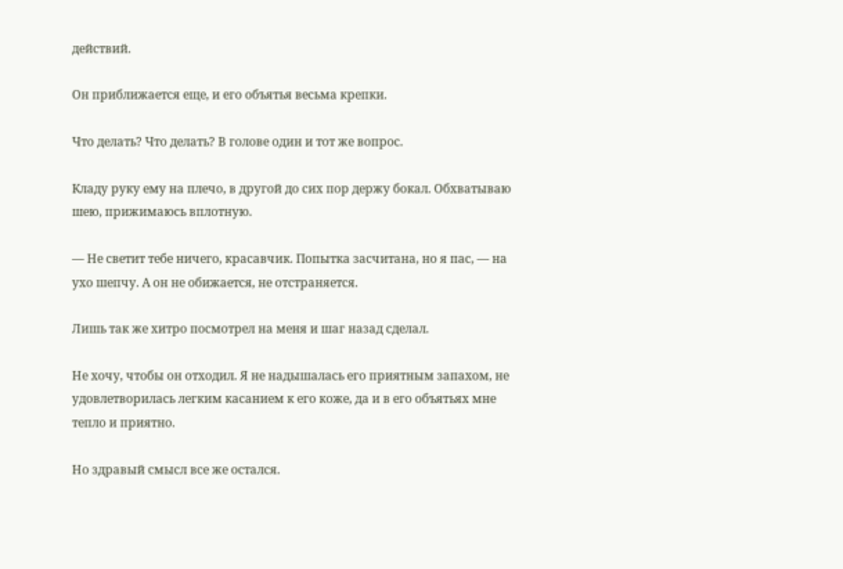действий.

Он приближается еще, и его объятья весьма крепки.

Что делать? Что делать? В голове один и тот же вопрос.

Кладу руку ему на плечо, в другой до сих пор держу бокал. Обхватываю шею, прижимаюсь вплотную.

— Не светит тебе ничего, красавчик. Попытка засчитана, но я пас, — на ухо шепчу. А он не обижается, не отстраняется.

Лишь так же хитро посмотрел на меня и шаг назад сделал.

Не хочу, чтобы он отходил. Я не надышалась его приятным запахом, не удовлетворилась легким касанием к его коже, да и в его объятьях мне тепло и приятно.

Но здравый смысл все же остался.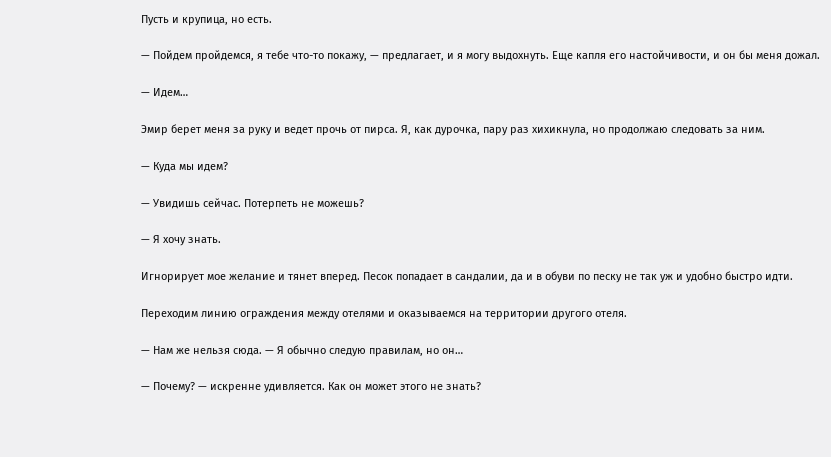Пусть и крупица, но есть.

— Пойдем пройдемся, я тебе что-то покажу, — предлагает, и я могу выдохнуть. Еще капля его настойчивости, и он бы меня дожал.

— Идем…

Эмир берет меня за руку и ведет прочь от пирса. Я, как дурочка, пару раз хихикнула, но продолжаю следовать за ним.

— Куда мы идем?

— Увидишь сейчас. Потерпеть не можешь?

— Я хочу знать.

Игнорирует мое желание и тянет вперед. Песок попадает в сандалии, да и в обуви по песку не так уж и удобно быстро идти.

Переходим линию ограждения между отелями и оказываемся на территории другого отеля.

— Нам же нельзя сюда. — Я обычно следую правилам, но он…

— Почему? — искренне удивляется. Как он может этого не знать?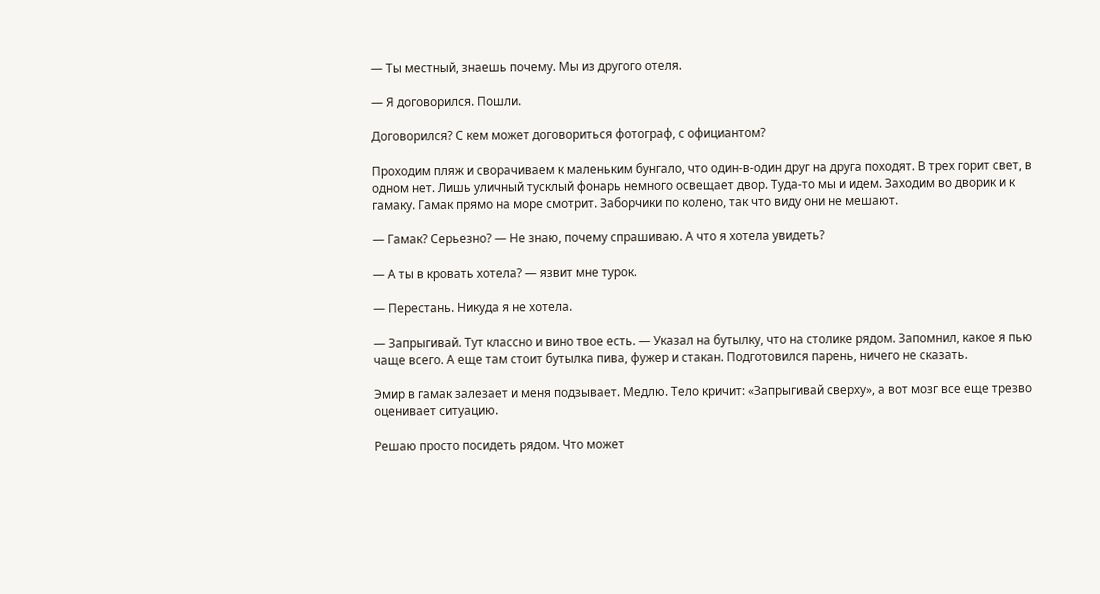— Ты местный, знаешь почему. Мы из другого отеля.

— Я договорился. Пошли.

Договорился? С кем может договориться фотограф, с официантом?

Проходим пляж и сворачиваем к маленьким бунгало, что один-в-один друг на друга походят. В трех горит свет, в одном нет. Лишь уличный тусклый фонарь немного освещает двор. Туда-то мы и идем. Заходим во дворик и к гамаку. Гамак прямо на море смотрит. Заборчики по колено, так что виду они не мешают.

— Гамак? Серьезно? — Не знаю, почему спрашиваю. А что я хотела увидеть?

— А ты в кровать хотела? — язвит мне турок.

— Перестань. Никуда я не хотела.

— Запрыгивай. Тут классно и вино твое есть. — Указал на бутылку, что на столике рядом. Запомнил, какое я пью чаще всего. А еще там стоит бутылка пива, фужер и стакан. Подготовился парень, ничего не сказать.

Эмир в гамак залезает и меня подзывает. Медлю. Тело кричит: «Запрыгивай сверху», а вот мозг все еще трезво оценивает ситуацию.

Решаю просто посидеть рядом. Что может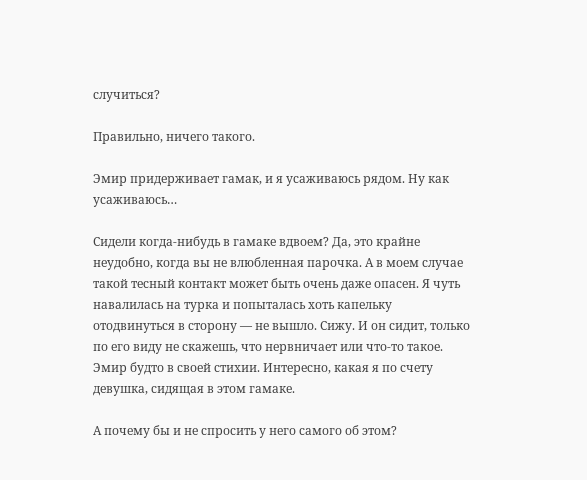случиться?

Правильно, ничего такого.

Эмир придерживает гамак, и я усаживаюсь рядом. Ну как усаживаюсь…

Сидели когда-нибудь в гамаке вдвоем? Да, это крайне неудобно, когда вы не влюбленная парочка. А в моем случае такой тесный контакт может быть очень даже опасен. Я чуть навалилась на турка и попыталась хоть капельку отодвинуться в сторону — не вышло. Сижу. И он сидит, только по его виду не скажешь, что нервничает или что-то такое. Эмир будто в своей стихии. Интересно, какая я по счету девушка, сидящая в этом гамаке.

А почему бы и не спросить у него самого об этом?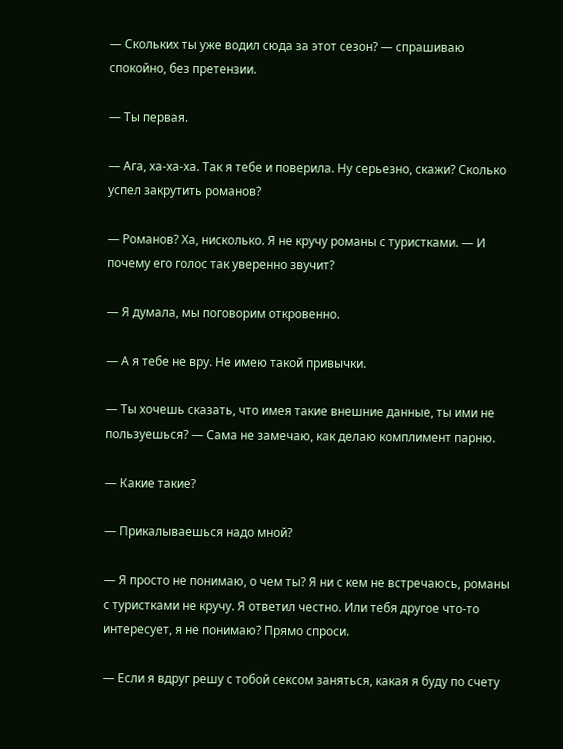— Скольких ты уже водил сюда за этот сезон? — спрашиваю спокойно, без претензии.

— Ты первая.

— Ага, ха-ха-ха. Так я тебе и поверила. Ну серьезно, скажи? Сколько успел закрутить романов?

— Романов? Ха, нисколько. Я не кручу романы с туристками. — И почему его голос так уверенно звучит?

— Я думала, мы поговорим откровенно.

— А я тебе не вру. Не имею такой привычки.

— Ты хочешь сказать, что имея такие внешние данные, ты ими не пользуешься? — Сама не замечаю, как делаю комплимент парню.

— Какие такие?

— Прикалываешься надо мной?

— Я просто не понимаю, о чем ты? Я ни с кем не встречаюсь, романы с туристками не кручу. Я ответил честно. Или тебя другое что-то интересует, я не понимаю? Прямо спроси.

— Если я вдруг решу с тобой сексом заняться, какая я буду по счету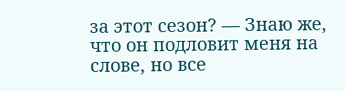за этот сезон? — Знаю же, что он подловит меня на слове, но все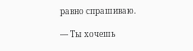равно спрашиваю.

— Ты хочешь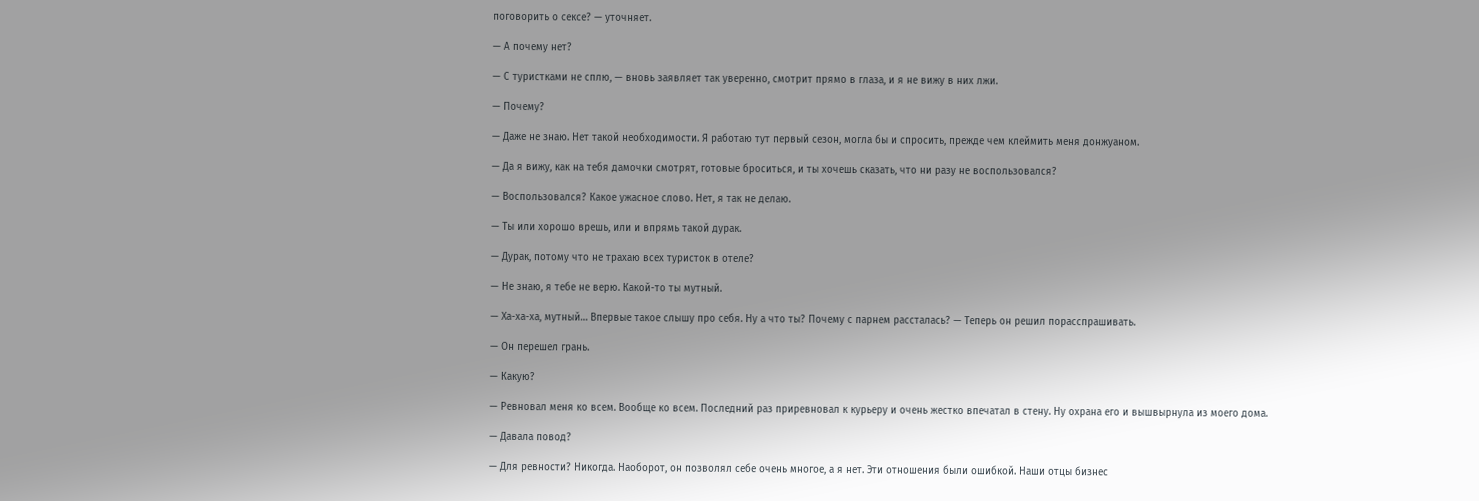поговорить о сексе? — уточняет.

— А почему нет?

— С туристками не сплю, — вновь заявляет так уверенно, смотрит прямо в глаза, и я не вижу в них лжи.

— Почему?

— Даже не знаю. Нет такой необходимости. Я работаю тут первый сезон, могла бы и спросить, прежде чем клеймить меня донжуаном.

— Да я вижу, как на тебя дамочки смотрят, готовые броситься, и ты хочешь сказать, что ни разу не воспользовался?

— Воспользовался? Какое ужасное слово. Нет, я так не делаю.

— Ты или хорошо врешь, или и впрямь такой дурак.

— Дурак, потому что не трахаю всех туристок в отеле?

— Не знаю, я тебе не верю. Какой-то ты мутный.

— Ха-ха-ха, мутный… Впервые такое слышу про себя. Ну а что ты? Почему с парнем рассталась? — Теперь он решил порасспрашивать.

— Он перешел грань.

— Какую?

— Ревновал меня ко всем. Вообще ко всем. Последний раз приревновал к курьеру и очень жестко впечатал в стену. Ну охрана его и вышвырнула из моего дома.

— Давала повод?

— Для ревности? Никогда. Наоборот, он позволял себе очень многое, а я нет. Эти отношения были ошибкой. Наши отцы бизнес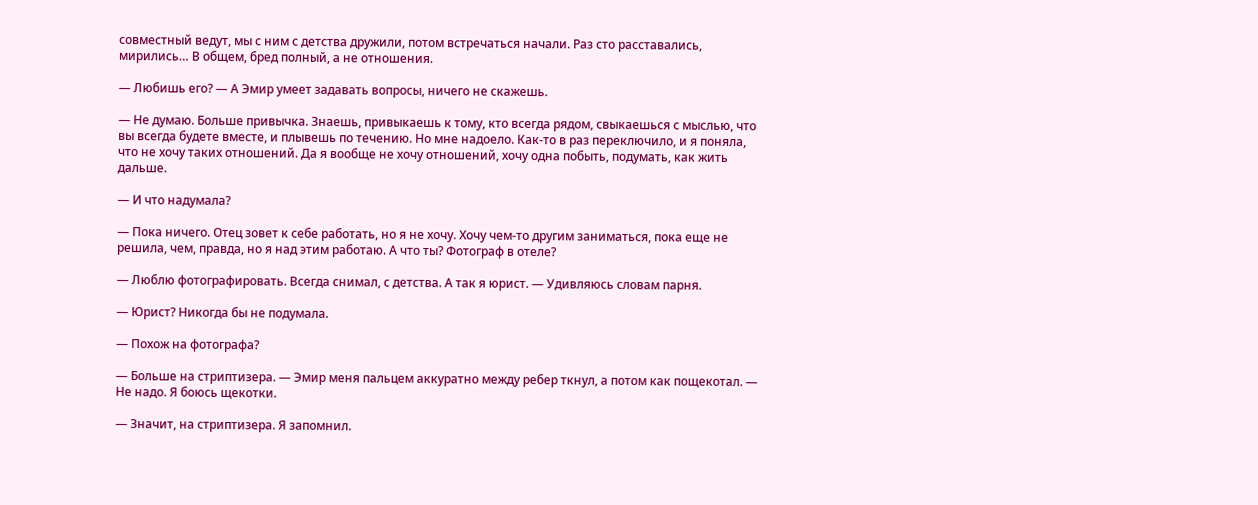совместный ведут, мы с ним с детства дружили, потом встречаться начали. Раз сто расставались, мирились… В общем, бред полный, а не отношения.

— Любишь его? — А Эмир умеет задавать вопросы, ничего не скажешь.

— Не думаю. Больше привычка. Знаешь, привыкаешь к тому, кто всегда рядом, свыкаешься с мыслью, что вы всегда будете вместе, и плывешь по течению. Но мне надоело. Как-то в раз переключило, и я поняла, что не хочу таких отношений. Да я вообще не хочу отношений, хочу одна побыть, подумать, как жить дальше.

— И что надумала?

— Пока ничего. Отец зовет к себе работать, но я не хочу. Хочу чем-то другим заниматься, пока еще не решила, чем, правда, но я над этим работаю. А что ты? Фотограф в отеле?

— Люблю фотографировать. Всегда снимал, с детства. А так я юрист. — Удивляюсь словам парня.

— Юрист? Никогда бы не подумала.

— Похож на фотографа?

— Больше на стриптизера. — Эмир меня пальцем аккуратно между ребер ткнул, а потом как пощекотал. — Не надо. Я боюсь щекотки.

— Значит, на стриптизера. Я запомнил.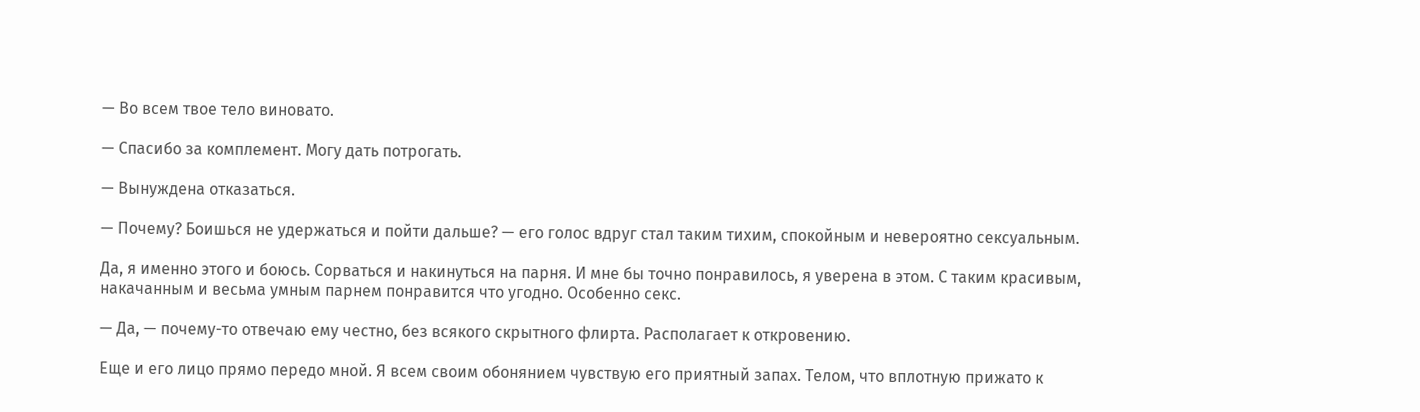— Во всем твое тело виновато.

— Спасибо за комплемент. Могу дать потрогать.

— Вынуждена отказаться.

— Почему? Боишься не удержаться и пойти дальше? — его голос вдруг стал таким тихим, спокойным и невероятно сексуальным.

Да, я именно этого и боюсь. Сорваться и накинуться на парня. И мне бы точно понравилось, я уверена в этом. С таким красивым, накачанным и весьма умным парнем понравится что угодно. Особенно секс.

— Да, — почему-то отвечаю ему честно, без всякого скрытного флирта. Располагает к откровению.

Еще и его лицо прямо передо мной. Я всем своим обонянием чувствую его приятный запах. Телом, что вплотную прижато к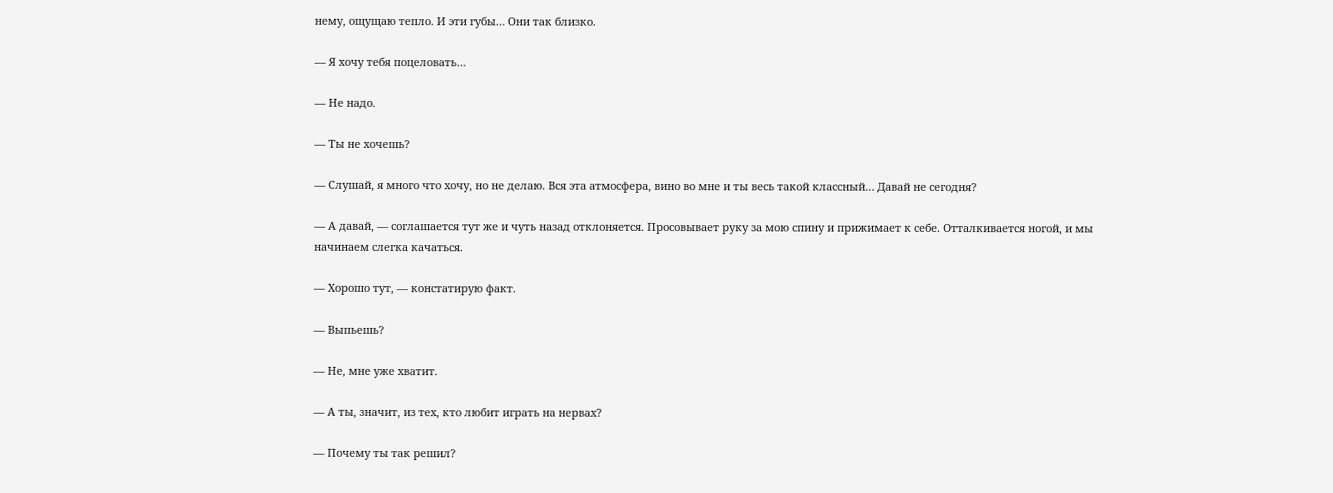нему, ощущаю тепло. И эти губы… Они так близко.

— Я хочу тебя поцеловать…

— Не надо.

— Ты не хочешь?

— Слушай, я много что хочу, но не делаю. Вся эта атмосфера, вино во мне и ты весь такой классный… Давай не сегодня?

— А давай, — соглашается тут же и чуть назад отклоняется. Просовывает руку за мою спину и прижимает к себе. Отталкивается ногой, и мы начинаем слегка качаться.

— Хорошо тут, — констатирую факт.

— Выпьешь?

— Не, мне уже хватит.

— А ты, значит, из тех, кто любит играть на нервах?

— Почему ты так решил?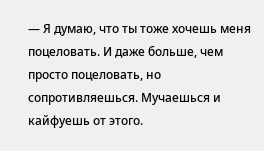— Я думаю, что ты тоже хочешь меня поцеловать. И даже больше, чем просто поцеловать, но сопротивляешься. Мучаешься и кайфуешь от этого.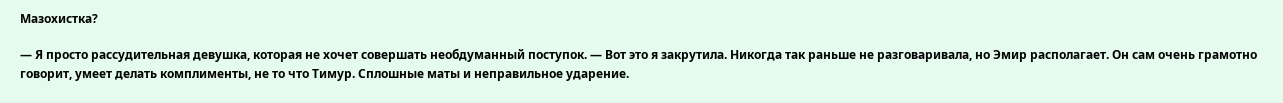Мазохистка?

— Я просто рассудительная девушка, которая не хочет совершать необдуманный поступок. — Вот это я закрутила. Никогда так раньше не разговаривала, но Эмир располагает. Он сам очень грамотно говорит, умеет делать комплименты, не то что Тимур. Сплошные маты и неправильное ударение.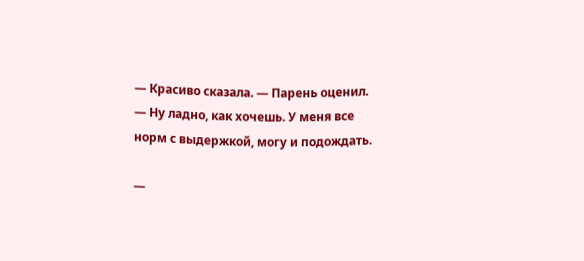— Красиво сказала. — Парень оценил. — Ну ладно, как хочешь. У меня все норм с выдержкой, могу и подождать.

—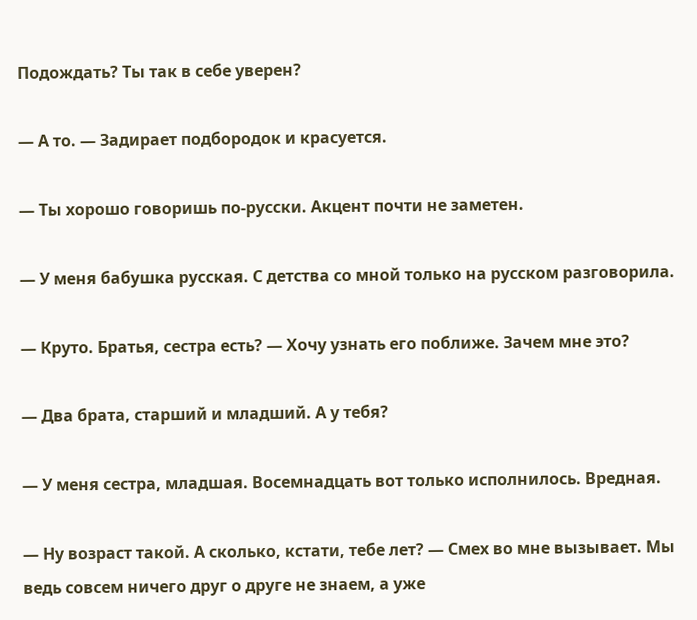Подождать? Ты так в себе уверен?

— А то. — Задирает подбородок и красуется.

— Ты хорошо говоришь по-русски. Акцент почти не заметен.

— У меня бабушка русская. С детства со мной только на русском разговорила.

— Круто. Братья, сестра есть? — Хочу узнать его поближе. Зачем мне это?

— Два брата, старший и младший. А у тебя?

— У меня сестра, младшая. Восемнадцать вот только исполнилось. Вредная.

— Ну возраст такой. А сколько, кстати, тебе лет? — Смех во мне вызывает. Мы ведь совсем ничего друг о друге не знаем, а уже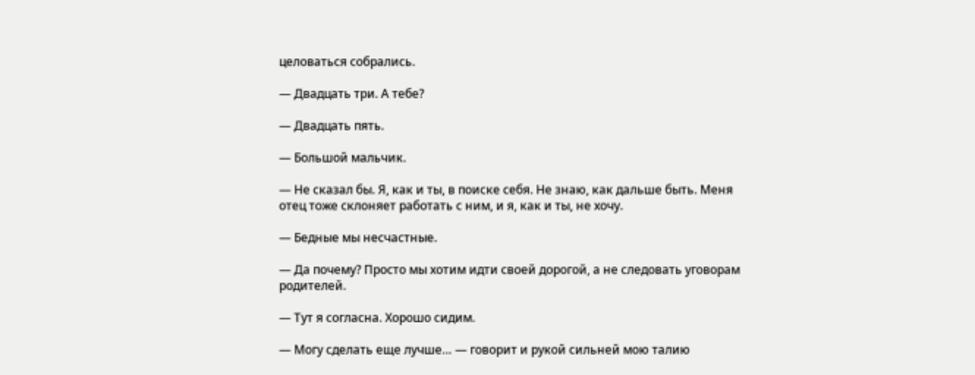целоваться собрались.

— Двадцать три. А тебе?

— Двадцать пять.

— Большой мальчик.

— Не сказал бы. Я, как и ты, в поиске себя. Не знаю, как дальше быть. Меня отец тоже склоняет работать с ним, и я, как и ты, не хочу.

— Бедные мы несчастные.

— Да почему? Просто мы хотим идти своей дорогой, а не следовать уговорам родителей.

— Тут я согласна. Хорошо сидим.

— Могу сделать еще лучше… — говорит и рукой сильней мою талию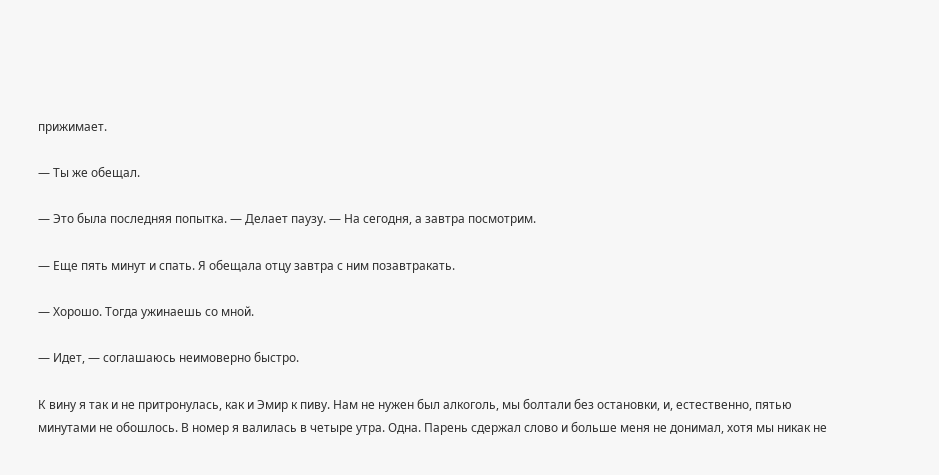прижимает.

— Ты же обещал.

— Это была последняя попытка. — Делает паузу. — На сегодня, а завтра посмотрим.

— Еще пять минут и спать. Я обещала отцу завтра с ним позавтракать.

— Хорошо. Тогда ужинаешь со мной.

— Идет, — соглашаюсь неимоверно быстро.

К вину я так и не притронулась, как и Эмир к пиву. Нам не нужен был алкоголь, мы болтали без остановки, и, естественно, пятью минутами не обошлось. В номер я валилась в четыре утра. Одна. Парень сдержал слово и больше меня не донимал, хотя мы никак не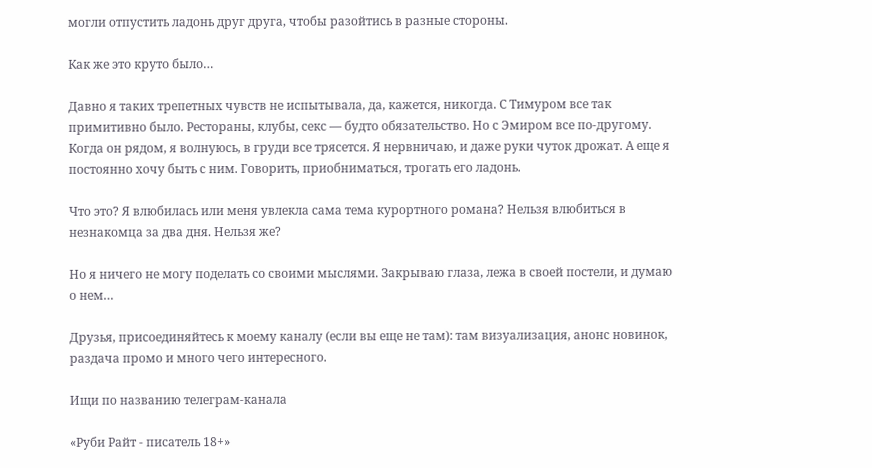могли отпустить ладонь друг друга, чтобы разойтись в разные стороны.

Как же это круто было…

Давно я таких трепетных чувств не испытывала, да, кажется, никогда. С Тимуром все так примитивно было. Рестораны, клубы, секс — будто обязательство. Но с Эмиром все по-другому. Когда он рядом, я волнуюсь, в груди все трясется. Я нервничаю, и даже руки чуток дрожат. А еще я постоянно хочу быть с ним. Говорить, приобниматься, трогать его ладонь.

Что это? Я влюбилась или меня увлекла сама тема курортного романа? Нельзя влюбиться в незнакомца за два дня. Нельзя же?

Но я ничего не могу поделать со своими мыслями. Закрываю глаза, лежа в своей постели, и думаю о нем…

Друзья, присоединяйтесь к моему каналу (если вы еще не там): там визуализация, анонс новинок, раздача промо и много чего интересного.

Ищи по названию телеграм-канала

«Руби Райт - писатель 18+»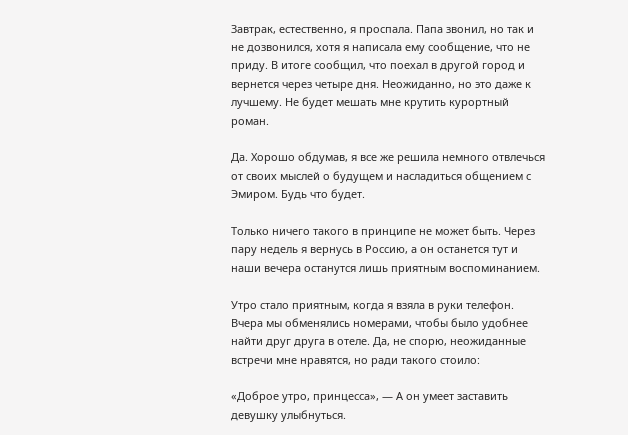Завтрак, естественно, я проспала. Папа звонил, но так и не дозвонился, хотя я написала ему сообщение, что не приду. В итоге сообщил, что поехал в другой город и вернется через четыре дня. Неожиданно, но это даже к лучшему. Не будет мешать мне крутить курортный роман.

Да. Хорошо обдумав, я все же решила немного отвлечься от своих мыслей о будущем и насладиться общением с Эмиром. Будь что будет.

Только ничего такого в принципе не может быть. Через пару недель я вернусь в Россию, а он останется тут и наши вечера останутся лишь приятным воспоминанием.

Утро стало приятным, когда я взяла в руки телефон. Вчера мы обменялись номерами, чтобы было удобнее найти друг друга в отеле. Да, не спорю, неожиданные встречи мне нравятся, но ради такого стоило:

«Доброе утро, принцесса», — А он умеет заставить девушку улыбнуться.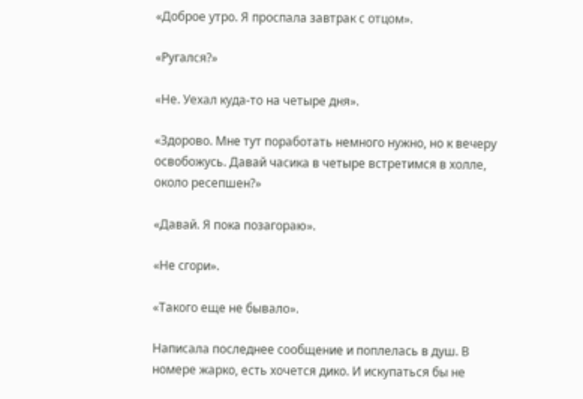«Доброе утро. Я проспала завтрак с отцом».

«Ругался?»

«Не. Уехал куда-то на четыре дня».

«Здорово. Мне тут поработать немного нужно, но к вечеру освобожусь. Давай часика в четыре встретимся в холле, около ресепшен?»

«Давай. Я пока позагораю».

«Не сгори».

«Такого еще не бывало».

Написала последнее сообщение и поплелась в душ. В номере жарко, есть хочется дико. И искупаться бы не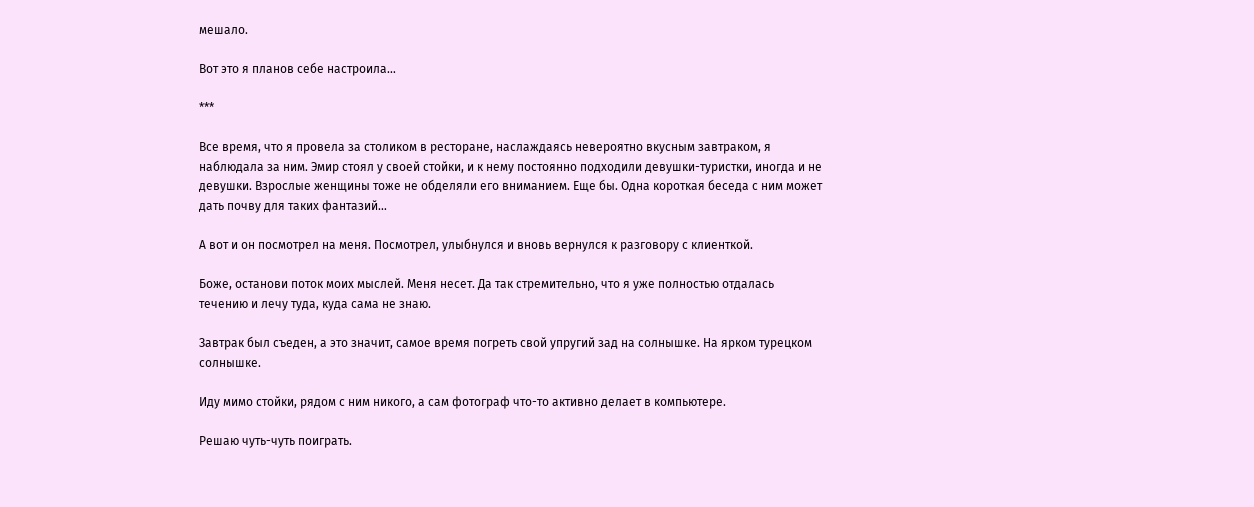мешало.

Вот это я планов себе настроила…

***

Все время, что я провела за столиком в ресторане, наслаждаясь невероятно вкусным завтраком, я наблюдала за ним. Эмир стоял у своей стойки, и к нему постоянно подходили девушки-туристки, иногда и не девушки. Взрослые женщины тоже не обделяли его вниманием. Еще бы. Одна короткая беседа с ним может дать почву для таких фантазий…

А вот и он посмотрел на меня. Посмотрел, улыбнулся и вновь вернулся к разговору с клиенткой.

Боже, останови поток моих мыслей. Меня несет. Да так стремительно, что я уже полностью отдалась течению и лечу туда, куда сама не знаю.

Завтрак был съеден, а это значит, самое время погреть свой упругий зад на солнышке. На ярком турецком солнышке.

Иду мимо стойки, рядом с ним никого, а сам фотограф что-то активно делает в компьютере.

Решаю чуть-чуть поиграть.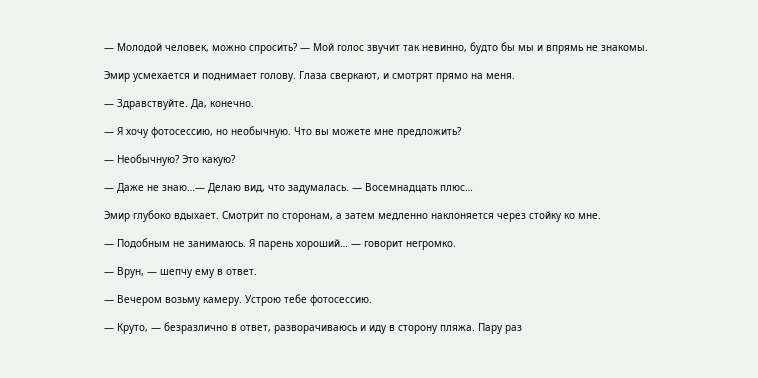— Молодой человек, можно спросить? — Мой голос звучит так невинно, будто бы мы и впрямь не знакомы.

Эмир усмехается и поднимает голову. Глаза сверкают, и смотрят прямо на меня.

— Здравствуйте. Да, конечно.

— Я хочу фотосессию, но необычную. Что вы можете мне предложить?

— Необычную? Это какую?

— Даже не знаю…— Делаю вид, что задумалась. — Восемнадцать плюс…

Эмир глубоко вдыхает. Смотрит по сторонам, а затем медленно наклоняется через стойку ко мне.

— Подобным не занимаюсь. Я парень хороший… — говорит негромко.

— Врун, — шепчу ему в ответ.

— Вечером возьму камеру. Устрою тебе фотосессию.

— Круто, — безразлично в ответ, разворачиваюсь и иду в сторону пляжа. Пару раз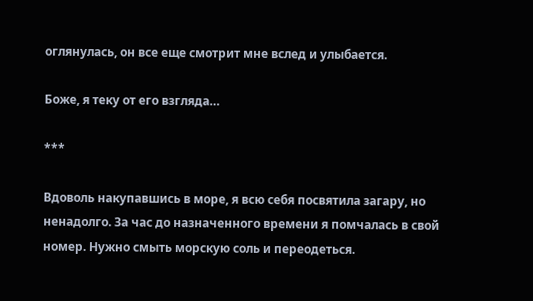оглянулась, он все еще смотрит мне вслед и улыбается.

Боже, я теку от его взгляда…

***

Вдоволь накупавшись в море, я всю себя посвятила загару, но ненадолго. За час до назначенного времени я помчалась в свой номер. Нужно смыть морскую соль и переодеться.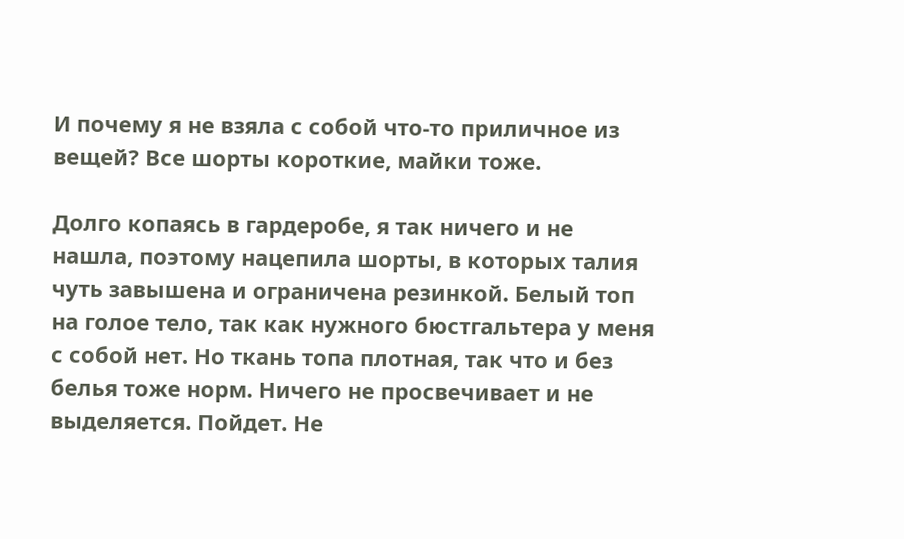И почему я не взяла с собой что-то приличное из вещей? Все шорты короткие, майки тоже.

Долго копаясь в гардеробе, я так ничего и не нашла, поэтому нацепила шорты, в которых талия чуть завышена и ограничена резинкой. Белый топ на голое тело, так как нужного бюстгальтера у меня с собой нет. Но ткань топа плотная, так что и без белья тоже норм. Ничего не просвечивает и не выделяется. Пойдет. Не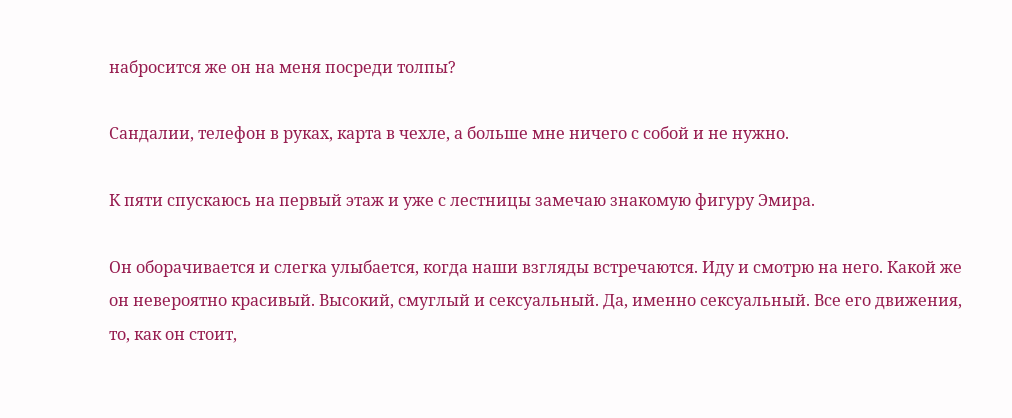набросится же он на меня посреди толпы?

Сандалии, телефон в руках, карта в чехле, а больше мне ничего с собой и не нужно.

К пяти спускаюсь на первый этаж и уже с лестницы замечаю знакомую фигуру Эмира.

Он оборачивается и слегка улыбается, когда наши взгляды встречаются. Иду и смотрю на него. Какой же он невероятно красивый. Высокий, смуглый и сексуальный. Да, именно сексуальный. Все его движения, то, как он стоит,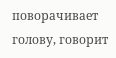поворачивает голову, говорит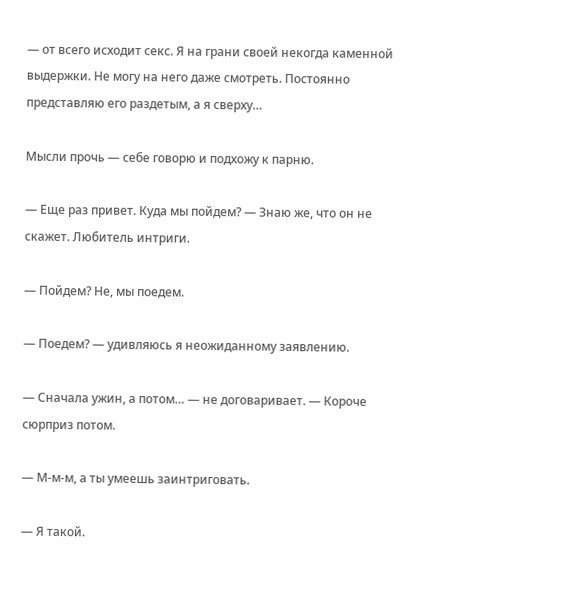— от всего исходит секс. Я на грани своей некогда каменной выдержки. Не могу на него даже смотреть. Постоянно представляю его раздетым, а я сверху…

Мысли прочь — себе говорю и подхожу к парню.

— Еще раз привет. Куда мы пойдем? — Знаю же, что он не скажет. Любитель интриги.

— Пойдем? Не, мы поедем.

— Поедем? — удивляюсь я неожиданному заявлению.

— Сначала ужин, а потом… — не договаривает. — Короче сюрприз потом.

— М-м-м, а ты умеешь заинтриговать.

— Я такой.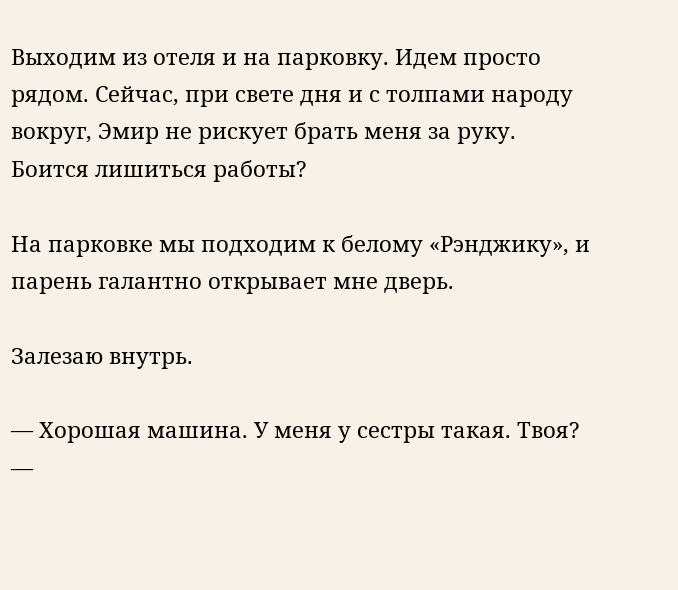Выходим из отеля и на парковку. Идем просто рядом. Сейчас, при свете дня и с толпами народу вокруг, Эмир не рискует брать меня за руку. Боится лишиться работы?

На парковке мы подходим к белому «Рэнджику», и парень галантно открывает мне дверь.

Залезаю внутрь.

— Хорошая машина. У меня у сестры такая. Твоя? —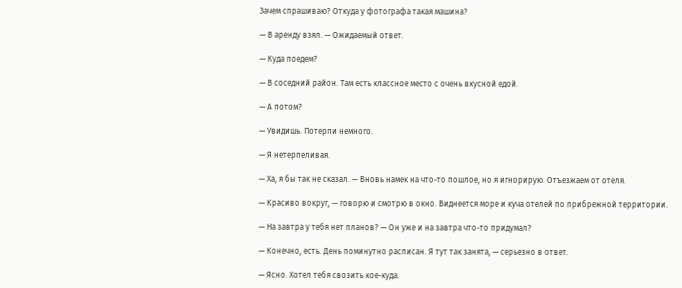Зачем спрашиваю? Откуда у фотографа такая машина?

— В аренду взял. — Ожидаемый ответ.

— Куда поедем?

— В соседний район. Там есть классное место с очень вкусной едой.

— А потом?

— Увидишь. Потерпи немного.

— Я нетерпеливая.

— Ха, я бы так не сказал. — Вновь намек на что-то пошлое, но я игнорирую. Отъезжаем от отеля.

— Красиво вокруг, — говорю и смотрю в окно. Виднеется море и куча отелей по прибрежной территории.

— На завтра у тебя нет планов? — Он уже и на завтра что-то придумал?

— Конечно, есть. День поминутно расписан. Я тут так занята, — серьезно в ответ.

— Ясно. Хотел тебя свозить кое-куда.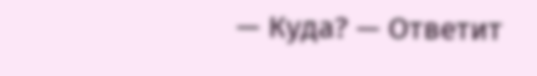— Куда? — Ответит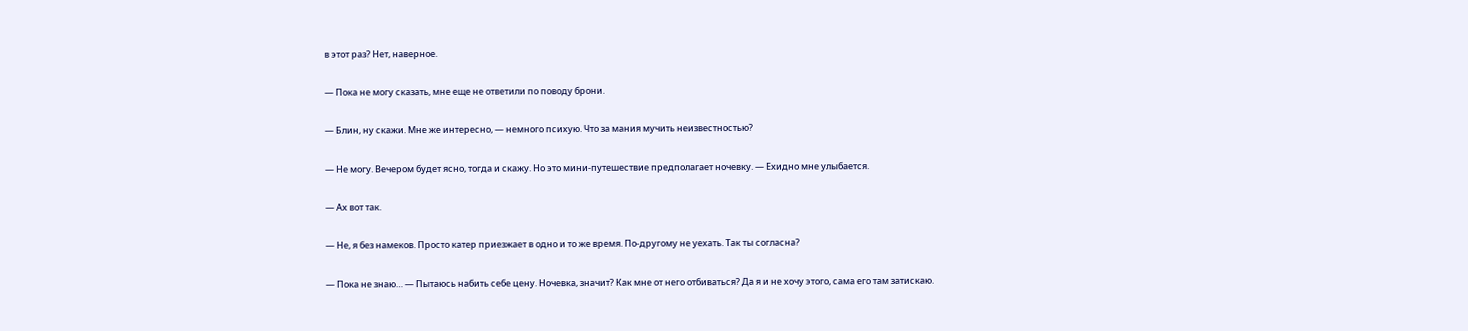в этот раз? Нет, наверное.

— Пока не могу сказать, мне еще не ответили по поводу брони.

— Блин, ну скажи. Мне же интересно, — немного психую. Что за мания мучить неизвестностью?

— Не могу. Вечером будет ясно, тогда и скажу. Но это мини-путешествие предполагает ночевку. — Ехидно мне улыбается.

— Ах вот так.

— Не, я без намеков. Просто катер приезжает в одно и то же время. По-другому не уехать. Так ты согласна?

— Пока не знаю… — Пытаюсь набить себе цену. Ночевка, значит? Как мне от него отбиваться? Да я и не хочу этого, сама его там затискаю.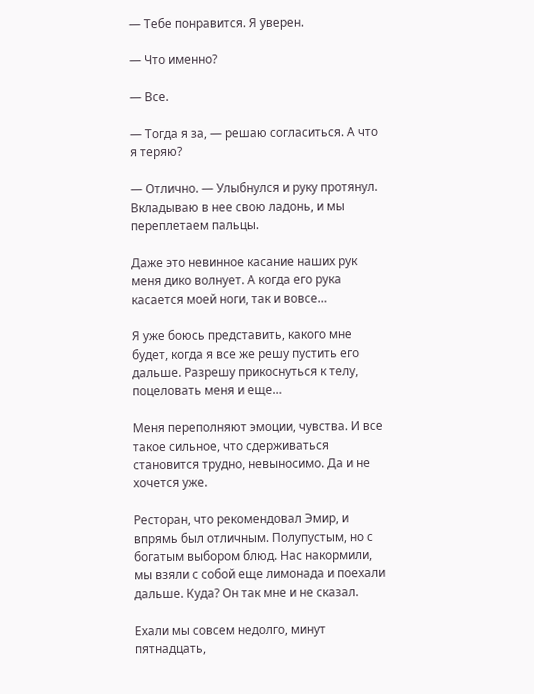— Тебе понравится. Я уверен.

— Что именно?

— Все.

— Тогда я за, — решаю согласиться. А что я теряю?

— Отлично. — Улыбнулся и руку протянул. Вкладываю в нее свою ладонь, и мы переплетаем пальцы.

Даже это невинное касание наших рук меня дико волнует. А когда его рука касается моей ноги, так и вовсе…

Я уже боюсь представить, какого мне будет, когда я все же решу пустить его дальше. Разрешу прикоснуться к телу, поцеловать меня и еще…

Меня переполняют эмоции, чувства. И все такое сильное, что сдерживаться становится трудно, невыносимо. Да и не хочется уже.

Ресторан, что рекомендовал Эмир, и впрямь был отличным. Полупустым, но с богатым выбором блюд. Нас накормили, мы взяли с собой еще лимонада и поехали дальше. Куда? Он так мне и не сказал.

Ехали мы совсем недолго, минут пятнадцать,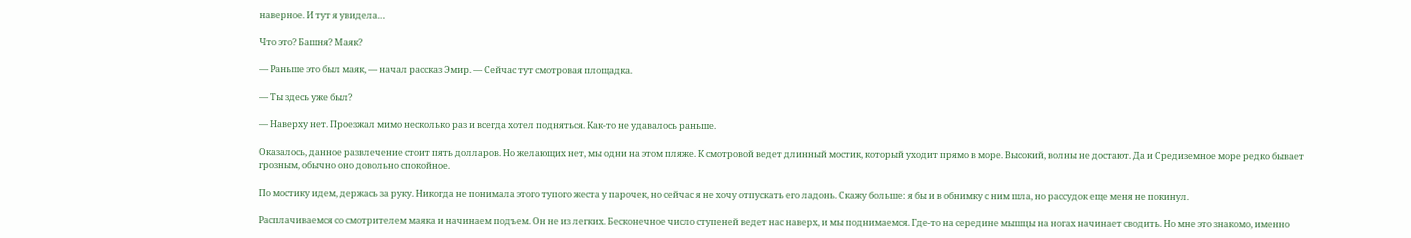наверное. И тут я увидела…

Что это? Башня? Маяк?

— Раньше это был маяк, — начал рассказ Эмир. — Сейчас тут смотровая площадка.

— Ты здесь уже был?

— Наверху нет. Проезжал мимо несколько раз и всегда хотел подняться. Как-то не удавалось раньше.

Оказалось, данное развлечение стоит пять долларов. Но желающих нет, мы одни на этом пляже. К смотровой ведет длинный мостик, который уходит прямо в море. Высокий, волны не достают. Да и Средиземное море редко бывает грозным, обычно оно довольно спокойное.

По мостику идем, держась за руку. Никогда не понимала этого тупого жеста у парочек, но сейчас я не хочу отпускать его ладонь. Скажу больше: я бы и в обнимку с ним шла, но рассудок еще меня не покинул.

Расплачиваемся со смотрителем маяка и начинаем подъем. Он не из легких. Бесконечное число ступеней ведет нас наверх, и мы поднимаемся. Где-то на середине мышцы на ногах начинает сводить. Но мне это знакомо, именно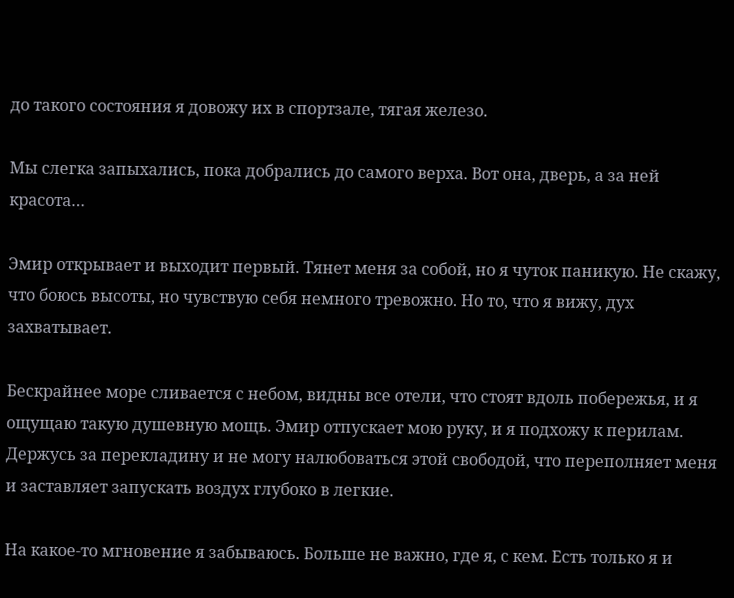до такого состояния я довожу их в спортзале, тягая железо.

Мы слегка запыхались, пока добрались до самого верха. Вот она, дверь, а за ней красота…

Эмир открывает и выходит первый. Тянет меня за собой, но я чуток паникую. Не скажу, что боюсь высоты, но чувствую себя немного тревожно. Но то, что я вижу, дух захватывает.

Бескрайнее море сливается с небом, видны все отели, что стоят вдоль побережья, и я ощущаю такую душевную мощь. Эмир отпускает мою руку, и я подхожу к перилам. Держусь за перекладину и не могу налюбоваться этой свободой, что переполняет меня и заставляет запускать воздух глубоко в легкие.

На какое-то мгновение я забываюсь. Больше не важно, где я, с кем. Есть только я и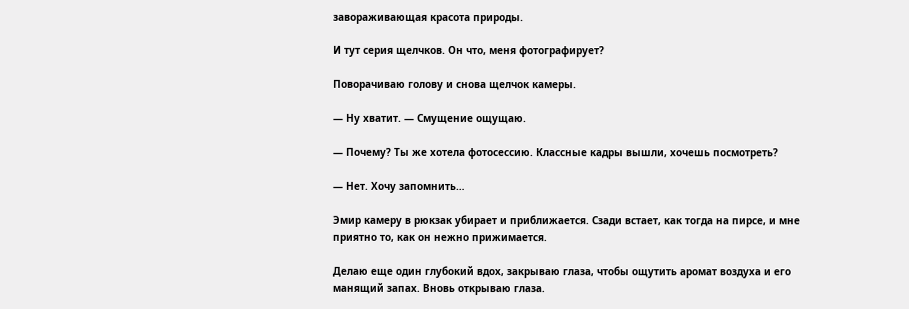завораживающая красота природы.

И тут серия щелчков. Он что, меня фотографирует?

Поворачиваю голову и снова щелчок камеры.

— Ну хватит. — Смущение ощущаю.

— Почему? Ты же хотела фотосессию. Классные кадры вышли, хочешь посмотреть?

— Нет. Хочу запомнить…

Эмир камеру в рюкзак убирает и приближается. Сзади встает, как тогда на пирсе, и мне приятно то, как он нежно прижимается.

Делаю еще один глубокий вдох, закрываю глаза, чтобы ощутить аромат воздуха и его манящий запах. Вновь открываю глаза.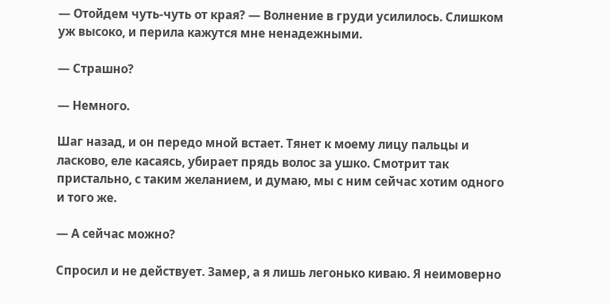— Отойдем чуть-чуть от края? — Волнение в груди усилилось. Слишком уж высоко, и перила кажутся мне ненадежными.

— Страшно?

— Немного.

Шаг назад, и он передо мной встает. Тянет к моему лицу пальцы и ласково, еле касаясь, убирает прядь волос за ушко. Смотрит так пристально, с таким желанием, и думаю, мы с ним сейчас хотим одного и того же.

— А сейчас можно?

Спросил и не действует. Замер, а я лишь легонько киваю. Я неимоверно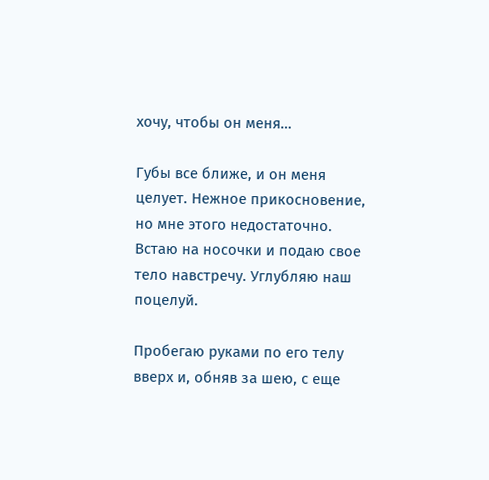хочу, чтобы он меня…

Губы все ближе, и он меня целует. Нежное прикосновение, но мне этого недостаточно. Встаю на носочки и подаю свое тело навстречу. Углубляю наш поцелуй.

Пробегаю руками по его телу вверх и, обняв за шею, с еще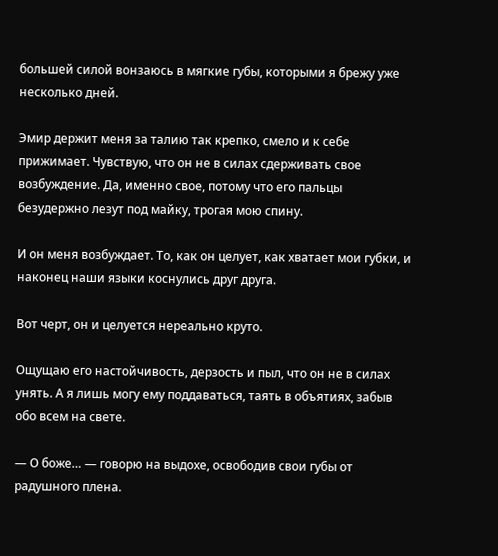большей силой вонзаюсь в мягкие губы, которыми я брежу уже несколько дней.

Эмир держит меня за талию так крепко, смело и к себе прижимает. Чувствую, что он не в силах сдерживать свое возбуждение. Да, именно свое, потому что его пальцы безудержно лезут под майку, трогая мою спину.

И он меня возбуждает. То, как он целует, как хватает мои губки, и наконец наши языки коснулись друг друга.

Вот черт, он и целуется нереально круто.

Ощущаю его настойчивость, дерзость и пыл, что он не в силах унять. А я лишь могу ему поддаваться, таять в объятиях, забыв обо всем на свете.

— О боже… — говорю на выдохе, освободив свои губы от радушного плена.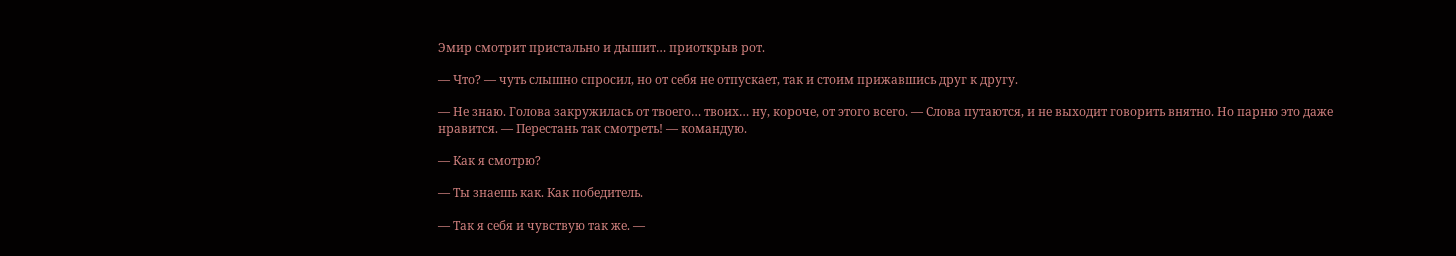Эмир смотрит пристально и дышит… приоткрыв рот.

— Что? — чуть слышно спросил, но от себя не отпускает, так и стоим прижавшись друг к другу.

— Не знаю. Голова закружилась от твоего… твоих… ну, короче, от этого всего. — Слова путаются, и не выходит говорить внятно. Но парню это даже нравится. — Перестань так смотреть! — командую.

— Как я смотрю?

— Ты знаешь как. Как победитель.

— Так я себя и чувствую так же. —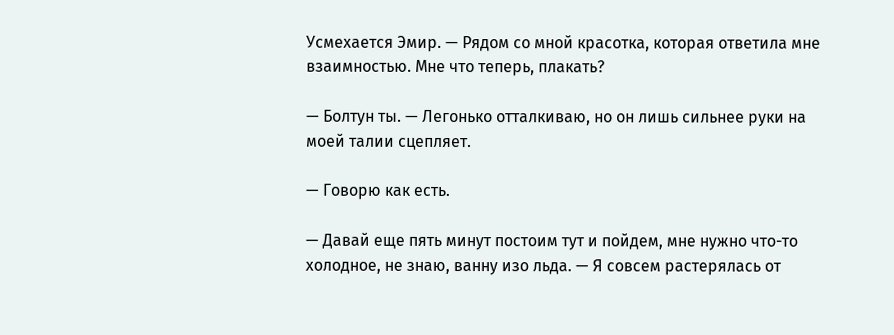Усмехается Эмир. — Рядом со мной красотка, которая ответила мне взаимностью. Мне что теперь, плакать?

— Болтун ты. — Легонько отталкиваю, но он лишь сильнее руки на моей талии сцепляет.

— Говорю как есть.

— Давай еще пять минут постоим тут и пойдем, мне нужно что-то холодное, не знаю, ванну изо льда. — Я совсем растерялась от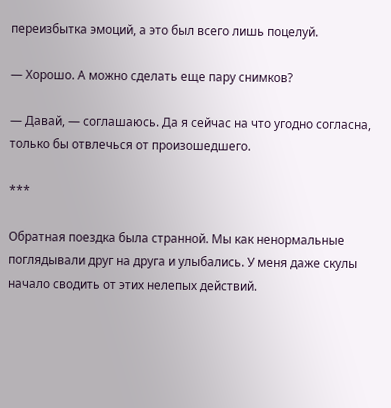переизбытка эмоций, а это был всего лишь поцелуй.

— Хорошо. А можно сделать еще пару снимков?

— Давай, — соглашаюсь. Да я сейчас на что угодно согласна, только бы отвлечься от произошедшего.

***

Обратная поездка была странной. Мы как ненормальные поглядывали друг на друга и улыбались. У меня даже скулы начало сводить от этих нелепых действий.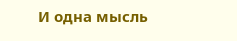И одна мысль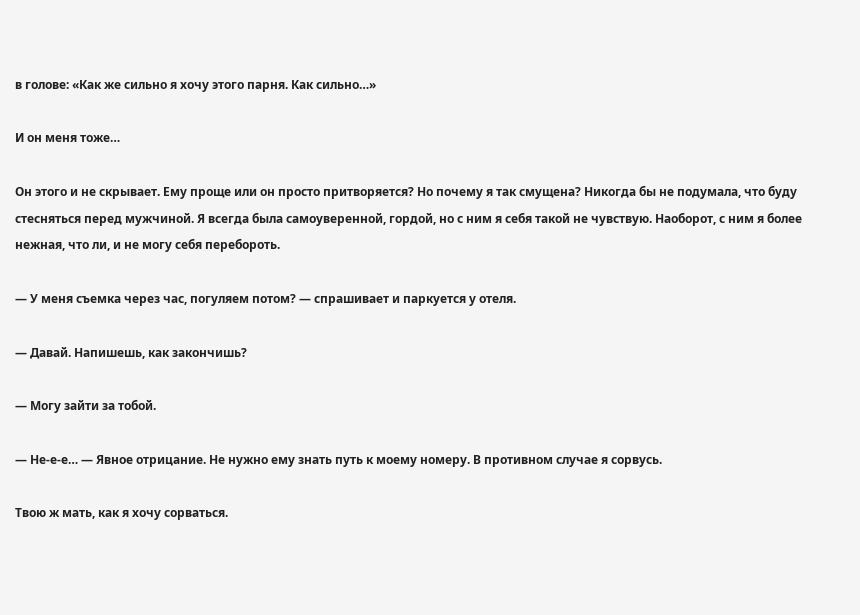в голове: «Как же сильно я хочу этого парня. Как сильно…»

И он меня тоже…

Он этого и не скрывает. Ему проще или он просто притворяется? Но почему я так смущена? Никогда бы не подумала, что буду стесняться перед мужчиной. Я всегда была самоуверенной, гордой, но с ним я себя такой не чувствую. Наоборот, с ним я более нежная, что ли, и не могу себя перебороть.

— У меня съемка через час, погуляем потом? — спрашивает и паркуется у отеля.

— Давай. Напишешь, как закончишь?

— Могу зайти за тобой.

— Не-е-е… — Явное отрицание. Не нужно ему знать путь к моему номеру. В противном случае я сорвусь.

Твою ж мать, как я хочу сорваться.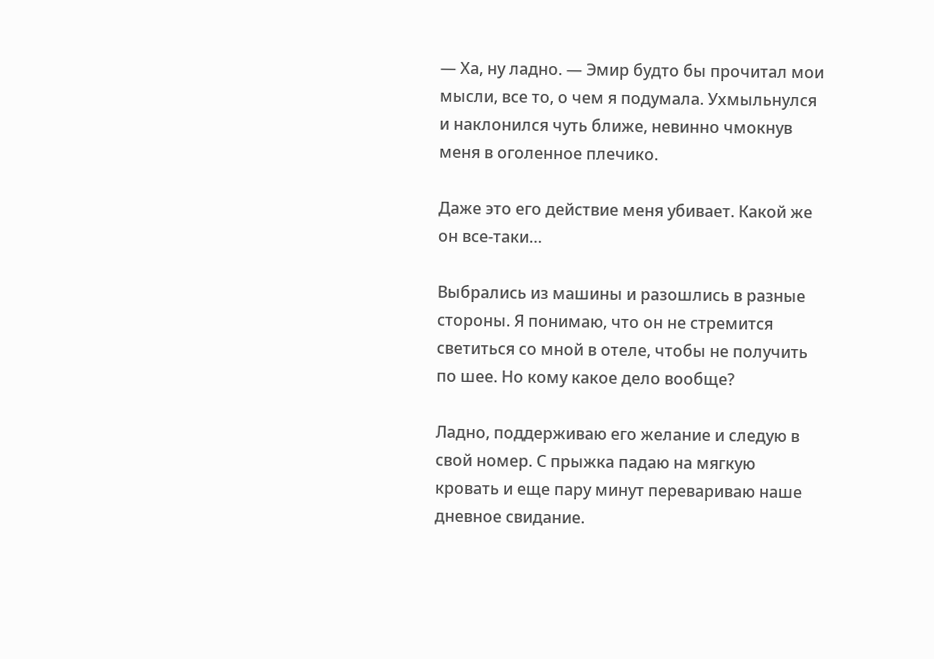— Ха, ну ладно. — Эмир будто бы прочитал мои мысли, все то, о чем я подумала. Ухмыльнулся и наклонился чуть ближе, невинно чмокнув меня в оголенное плечико.

Даже это его действие меня убивает. Какой же он все-таки…

Выбрались из машины и разошлись в разные стороны. Я понимаю, что он не стремится светиться со мной в отеле, чтобы не получить по шее. Но кому какое дело вообще?

Ладно, поддерживаю его желание и следую в свой номер. С прыжка падаю на мягкую кровать и еще пару минут перевариваю наше дневное свидание.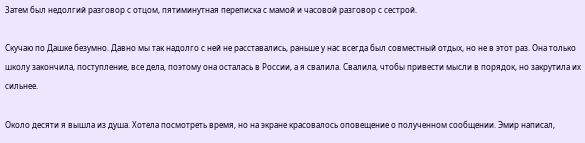Затем был недолгий разговор с отцом, пятиминутная переписка с мамой и часовой разговор с сестрой.

Скучаю по Дашке безумно. Давно мы так надолго с ней не расставались, раньше у нас всегда был совместный отдых, но не в этот раз. Она только школу закончила, поступление, все дела, поэтому она осталась в России, а я свалила. Свалила, чтобы привести мысли в порядок, но закрутила их сильнее.

Около десяти я вышла из душа. Хотела посмотреть время, но на экране красовалось оповещение о полученном сообщении. Эмир написал,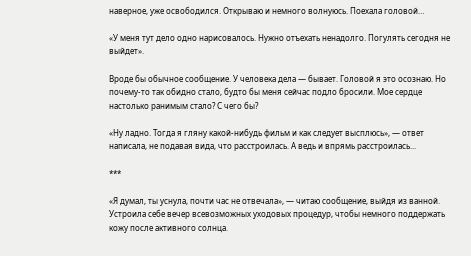наверное, уже освободился. Открываю и немного волнуюсь. Поехала головой…

«У меня тут дело одно нарисовалось. Нужно отъехать ненадолго. Погулять сегодня не выйдет».

Вроде бы обычное сообщение. У человека дела — бывает. Головой я это осознаю. Но почему-то так обидно стало, будто бы меня сейчас подло бросили. Мое сердце настолько ранимым стало? С чего бы?

«Ну ладно. Тогда я гляну какой-нибудь фильм и как следует высплюсь», — ответ написала, не подавая вида, что расстроилась. А ведь и впрямь расстроилась...

***

«Я думал, ты уснула, почти час не отвечала», — читаю сообщение, выйдя из ванной. Устроила себе вечер всевозможных уходовых процедур, чтобы немного поддержать кожу после активного солнца.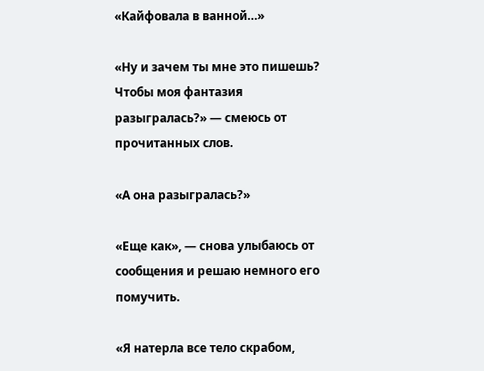«Кайфовала в ванной…»

«Ну и зачем ты мне это пишешь? Чтобы моя фантазия разыгралась?» — смеюсь от прочитанных слов.

«А она разыгралась?»

«Еще как», — снова улыбаюсь от сообщения и решаю немного его помучить.

«Я натерла все тело скрабом,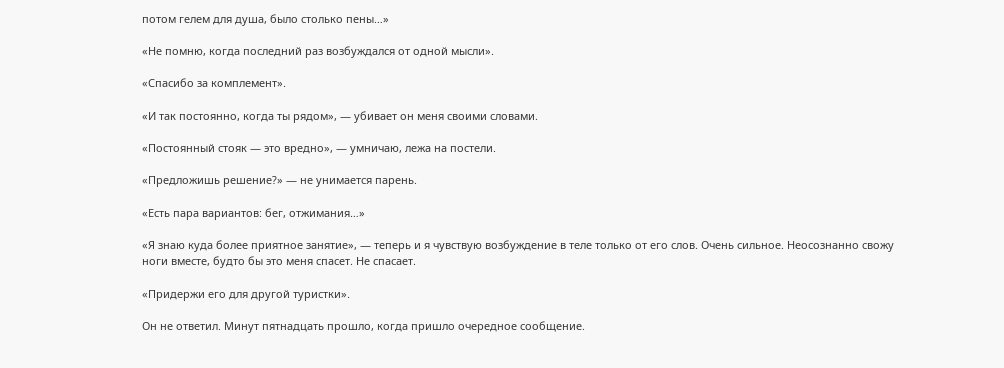потом гелем для душа, было столько пены…»

«Не помню, когда последний раз возбуждался от одной мысли».

«Спасибо за комплемент».

«И так постоянно, когда ты рядом», — убивает он меня своими словами.

«Постоянный стояк — это вредно», — умничаю, лежа на постели.

«Предложишь решение?» — не унимается парень.

«Есть пара вариантов: бег, отжимания…»

«Я знаю куда более приятное занятие», — теперь и я чувствую возбуждение в теле только от его слов. Очень сильное. Неосознанно свожу ноги вместе, будто бы это меня спасет. Не спасает.

«Придержи его для другой туристки».

Он не ответил. Минут пятнадцать прошло, когда пришло очередное сообщение.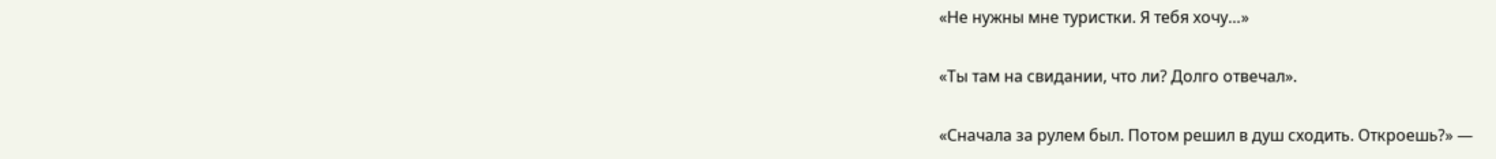«Не нужны мне туристки. Я тебя хочу…»

«Ты там на свидании, что ли? Долго отвечал».

«Сначала за рулем был. Потом решил в душ сходить. Откроешь?» —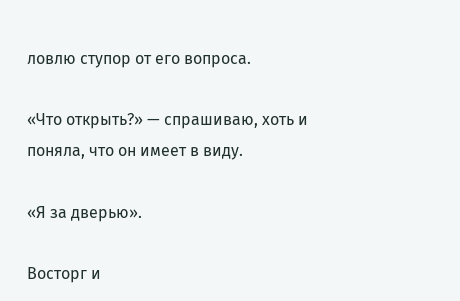ловлю ступор от его вопроса.

«Что открыть?» — спрашиваю, хоть и поняла, что он имеет в виду.

«Я за дверью».

Восторг и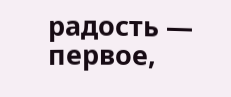радость — первое,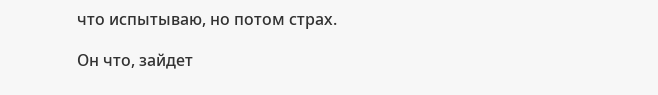что испытываю, но потом страх.

Он что, зайдет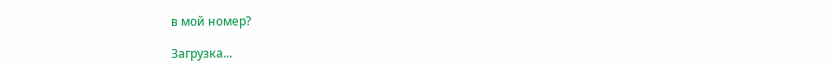в мой номер?

Загрузка...